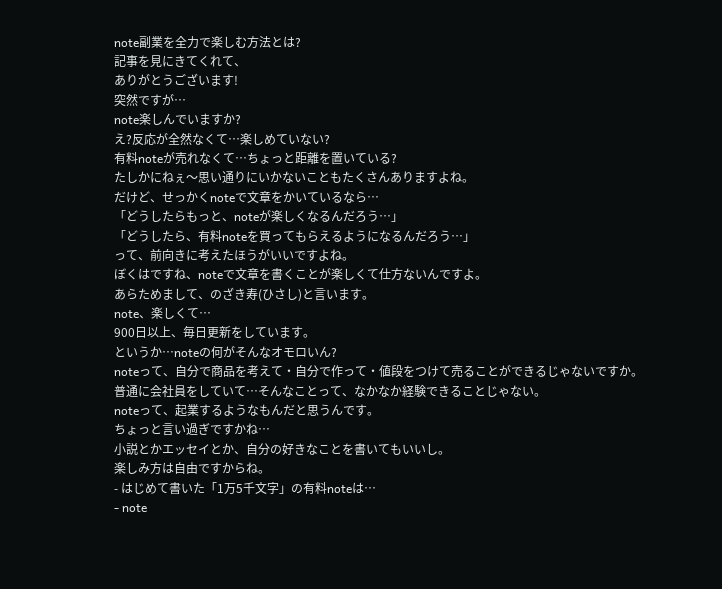note副業を全力で楽しむ方法とは?
記事を見にきてくれて、
ありがとうございます!
突然ですが…
note楽しんでいますか?
え?反応が全然なくて…楽しめていない?
有料noteが売れなくて…ちょっと距離を置いている?
たしかにねぇ〜思い通りにいかないこともたくさんありますよね。
だけど、せっかくnoteで文章をかいているなら…
「どうしたらもっと、noteが楽しくなるんだろう…」
「どうしたら、有料noteを買ってもらえるようになるんだろう…」
って、前向きに考えたほうがいいですよね。
ぼくはですね、noteで文章を書くことが楽しくて仕方ないんですよ。
あらためまして、のざき寿(ひさし)と言います。
note、楽しくて…
900日以上、毎日更新をしています。
というか…noteの何がそんなオモロいん?
noteって、自分で商品を考えて・自分で作って・値段をつけて売ることができるじゃないですか。
普通に会社員をしていて…そんなことって、なかなか経験できることじゃない。
noteって、起業するようなもんだと思うんです。
ちょっと言い過ぎですかね…
小説とかエッセイとか、自分の好きなことを書いてもいいし。
楽しみ方は自由ですからね。
- はじめて書いた「1万5千文字」の有料noteは…
- note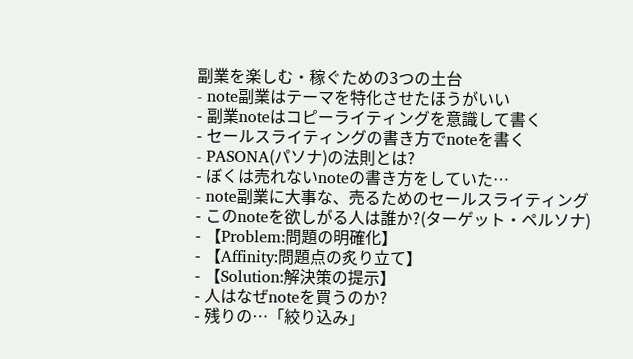副業を楽しむ・稼ぐための3つの土台
- note副業はテーマを特化させたほうがいい
- 副業noteはコピーライティングを意識して書く
- セールスライティングの書き方でnoteを書く
- PASONA(パソナ)の法則とは?
- ぼくは売れないnoteの書き方をしていた…
- note副業に大事な、売るためのセールスライティング
- このnoteを欲しがる人は誰か?(ターゲット・ペルソナ)
- 【Problem:問題の明確化】
- 【Affinity:問題点の炙り立て】
- 【Solution:解決策の提示】
- 人はなぜnoteを買うのか?
- 残りの…「絞り込み」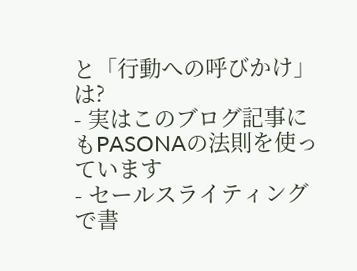と「行動への呼びかけ」は?
- 実はこのブログ記事にもPASONAの法則を使っています
- セールスライティングで書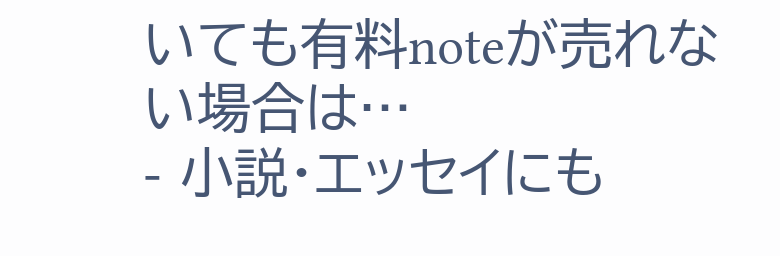いても有料noteが売れない場合は…
- 小説・エッセイにも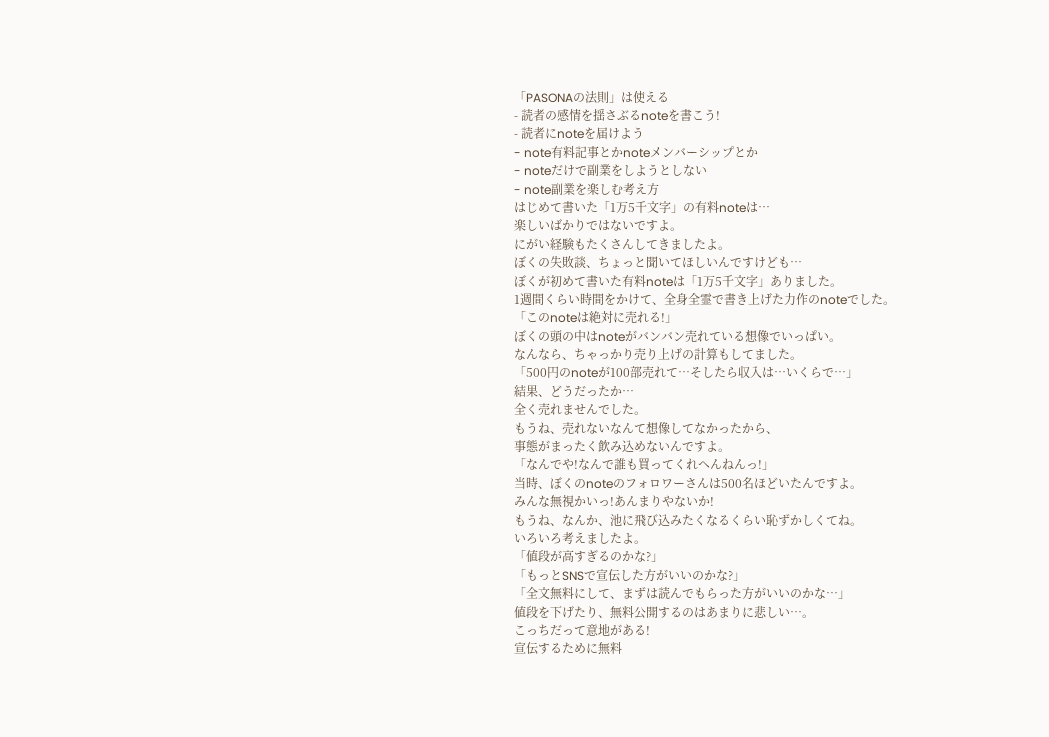「PASONAの法則」は使える
- 読者の感情を揺さぶるnoteを書こう!
- 読者にnoteを届けよう
- note有料記事とかnoteメンバーシップとか
- noteだけで副業をしようとしない
- note副業を楽しむ考え方
はじめて書いた「1万5千文字」の有料noteは…
楽しいばかりではないですよ。
にがい経験もたくさんしてきましたよ。
ぼくの失敗談、ちょっと聞いてほしいんですけども…
ぼくが初めて書いた有料noteは「1万5千文字」ありました。
1週間くらい時間をかけて、全身全霊で書き上げた力作のnoteでした。
「このnoteは絶対に売れる!」
ぼくの頭の中はnoteがバンバン売れている想像でいっぱい。
なんなら、ちゃっかり売り上げの計算もしてました。
「500円のnoteが100部売れて…そしたら収入は…いくらで…」
結果、どうだったか…
全く売れませんでした。
もうね、売れないなんて想像してなかったから、
事態がまったく飲み込めないんですよ。
「なんでや!なんで誰も買ってくれへんねんっ!」
当時、ぼくのnoteのフォロワーさんは500名ほどいたんですよ。
みんな無視かいっ!あんまりやないか!
もうね、なんか、池に飛び込みたくなるくらい恥ずかしくてね。
いろいろ考えましたよ。
「値段が高すぎるのかな?」
「もっとSNSで宣伝した方がいいのかな?」
「全文無料にして、まずは読んでもらった方がいいのかな…」
値段を下げたり、無料公開するのはあまりに悲しい…。
こっちだって意地がある!
宣伝するために無料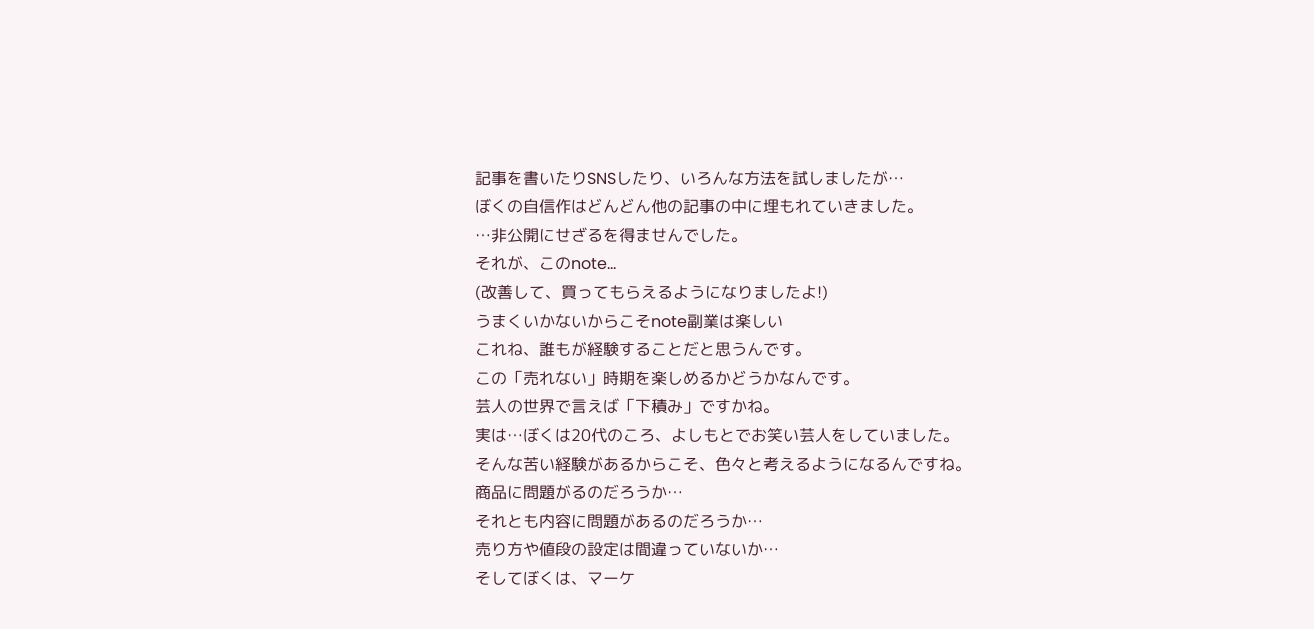記事を書いたりSNSしたり、いろんな方法を試しましたが…
ぼくの自信作はどんどん他の記事の中に埋もれていきました。
…非公開にせざるを得ませんでした。
それが、このnote…
(改善して、買ってもらえるようになりましたよ!)
うまくいかないからこそnote副業は楽しい
これね、誰もが経験することだと思うんです。
この「売れない」時期を楽しめるかどうかなんです。
芸人の世界で言えば「下積み」ですかね。
実は…ぼくは20代のころ、よしもとでお笑い芸人をしていました。
そんな苦い経験があるからこそ、色々と考えるようになるんですね。
商品に問題がるのだろうか…
それとも内容に問題があるのだろうか…
売り方や値段の設定は間違っていないか…
そしてぼくは、マーケ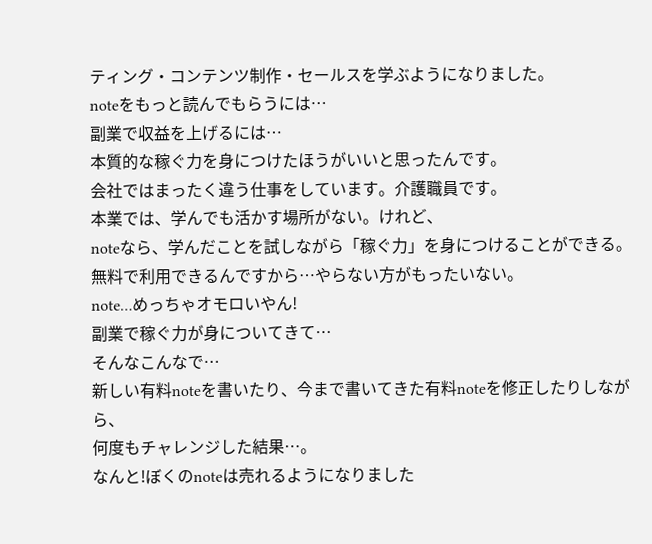ティング・コンテンツ制作・セールスを学ぶようになりました。
noteをもっと読んでもらうには…
副業で収益を上げるには…
本質的な稼ぐ力を身につけたほうがいいと思ったんです。
会社ではまったく違う仕事をしています。介護職員です。
本業では、学んでも活かす場所がない。けれど、
noteなら、学んだことを試しながら「稼ぐ力」を身につけることができる。
無料で利用できるんですから…やらない方がもったいない。
note…めっちゃオモロいやん!
副業で稼ぐ力が身についてきて…
そんなこんなで…
新しい有料noteを書いたり、今まで書いてきた有料noteを修正したりしながら、
何度もチャレンジした結果…。
なんと!ぼくのnoteは売れるようになりました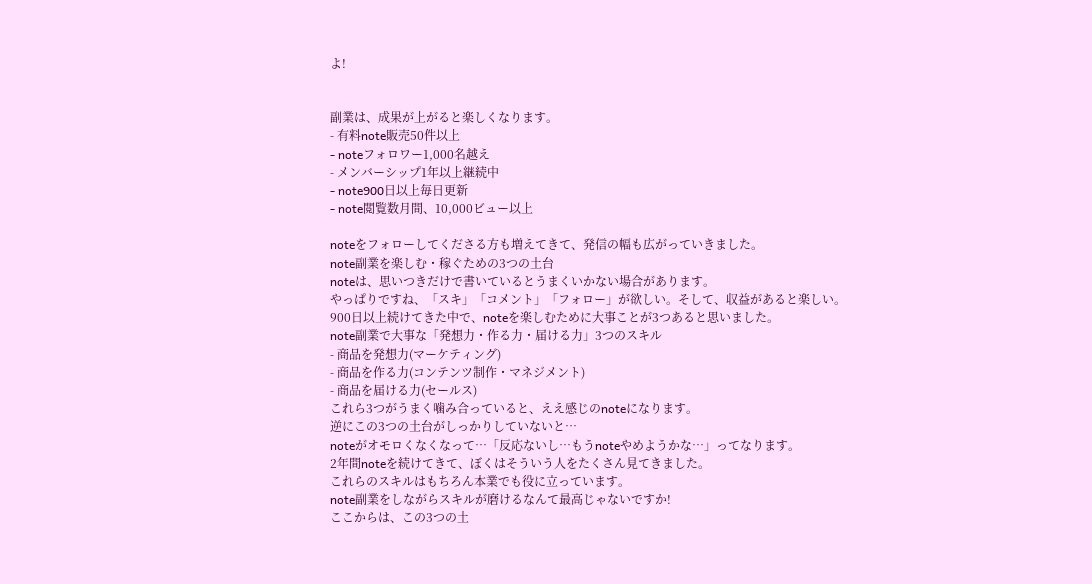よ!


副業は、成果が上がると楽しくなります。
- 有料note販売50件以上
- noteフォロワー1,000名越え
- メンバーシップ1年以上継続中
- note900日以上毎日更新
- note閲覧数月間、10,000ビュー以上

noteをフォローしてくださる方も増えてきて、発信の幅も広がっていきました。
note副業を楽しむ・稼ぐための3つの土台
noteは、思いつきだけで書いているとうまくいかない場合があります。
やっぱりですね、「スキ」「コメント」「フォロー」が欲しい。そして、収益があると楽しい。
900日以上続けてきた中で、noteを楽しむために大事ことが3つあると思いました。
note副業で大事な「発想力・作る力・届ける力」3つのスキル
- 商品を発想力(マーケティング)
- 商品を作る力(コンテンツ制作・マネジメント)
- 商品を届ける力(セールス)
これら3つがうまく噛み合っていると、ええ感じのnoteになります。
逆にこの3つの土台がしっかりしていないと…
noteがオモロくなくなって…「反応ないし…もうnoteやめようかな…」ってなります。
2年間noteを続けてきて、ぼくはそういう人をたくさん見てきました。
これらのスキルはもちろん本業でも役に立っています。
note副業をしながらスキルが磨けるなんて最高じゃないですか!
ここからは、この3つの土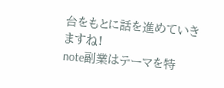台をもとに話を進めていきますね!
note副業はテーマを特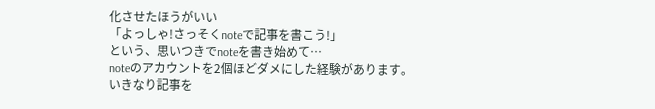化させたほうがいい
「よっしゃ!さっそくnoteで記事を書こう!」
という、思いつきでnoteを書き始めて…
noteのアカウントを2個ほどダメにした経験があります。
いきなり記事を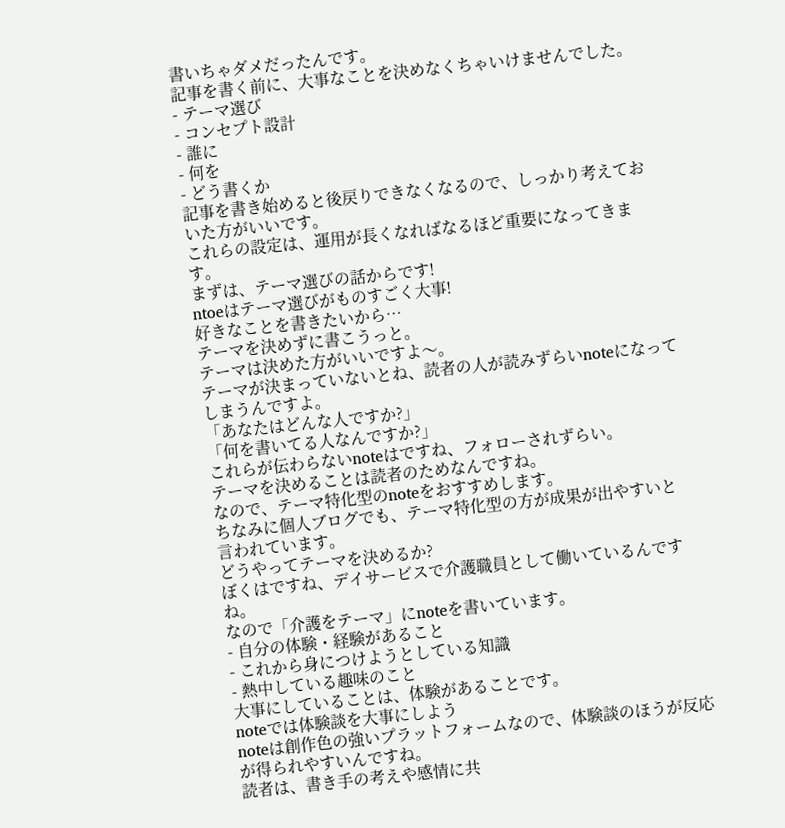書いちゃダメだったんです。
記事を書く前に、大事なことを決めなくちゃいけませんでした。
- テーマ選び
- コンセプト設計
- 誰に
- 何を
- どう書くか
記事を書き始めると後戻りできなくなるので、しっかり考えておいた方がいいです。
これらの設定は、運用が長くなればなるほど重要になってきます。
まずは、テーマ選びの話からです!
ntoeはテーマ選びがものすごく大事!
好きなことを書きたいから…
テーマを決めずに書こうっと。
テーマは決めた方がいいですよ〜。
テーマが決まっていないとね、読者の人が読みずらいnoteになってしまうんですよ。
「あなたはどんな人ですか?」
「何を書いてる人なんですか?」
これらが伝わらないnoteはですね、フォローされずらい。
テーマを決めることは読者のためなんですね。
なので、テーマ特化型のnoteをおすすめします。
ちなみに個人ブログでも、テーマ特化型の方が成果が出やすいと言われています。
どうやってテーマを決めるか?
ぼくはですね、デイサービスで介護職員として働いているんですね。
なので「介護をテーマ」にnoteを書いています。
- 自分の体験・経験があること
- これから身につけようとしている知識
- 熱中している趣味のこと
大事にしていることは、体験があることです。
noteでは体験談を大事にしよう
noteは創作色の強いプラットフォームなので、体験談のほうが反応が得られやすいんですね。
読者は、書き手の考えや感情に共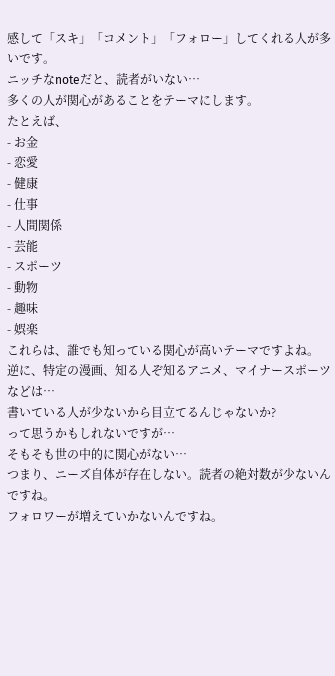感して「スキ」「コメント」「フォロー」してくれる人が多いです。
ニッチなnoteだと、読者がいない…
多くの人が関心があることをテーマにします。
たとえば、
- お金
- 恋愛
- 健康
- 仕事
- 人間関係
- 芸能
- スポーツ
- 動物
- 趣味
- 娯楽
これらは、誰でも知っている関心が高いテーマですよね。
逆に、特定の漫画、知る人ぞ知るアニメ、マイナースポーツなどは…
書いている人が少ないから目立てるんじゃないか?
って思うかもしれないですが…
そもそも世の中的に関心がない…
つまり、ニーズ自体が存在しない。読者の絶対数が少ないんですね。
フォロワーが増えていかないんですね。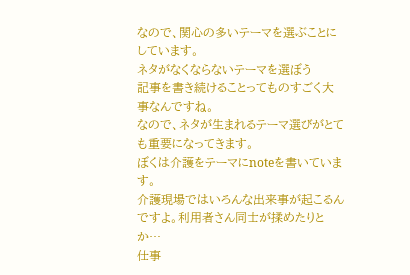なので、関心の多いテーマを選ぶことにしています。
ネタがなくならないテーマを選ぼう
記事を書き続けることってものすごく大事なんですね。
なので、ネタが生まれるテーマ選びがとても重要になってきます。
ぼくは介護をテーマにnoteを書いています。
介護現場ではいろんな出来事が起こるんですよ。利用者さん同士が揉めたりとか…
仕事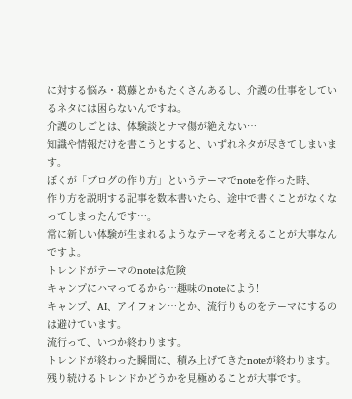に対する悩み・葛藤とかもたくさんあるし、介護の仕事をしているネタには困らないんですね。
介護のしごとは、体験談とナマ傷が絶えない…
知識や情報だけを書こうとすると、いずれネタが尽きてしまいます。
ぼくが「ブログの作り方」というテーマでnoteを作った時、
作り方を説明する記事を数本書いたら、途中で書くことがなくなってしまったんです…。
常に新しい体験が生まれるようなテーマを考えることが大事なんですよ。
トレンドがテーマのnoteは危険
キャンプにハマってるから…趣味のnoteによう!
キャンプ、AI、アイフォン…とか、流行りものをテーマにするのは避けています。
流行って、いつか終わります。
トレンドが終わった瞬間に、積み上げてきたnoteが終わります。
残り続けるトレンドかどうかを見極めることが大事です。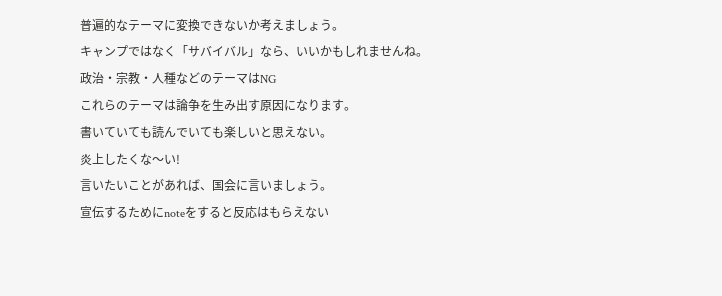普遍的なテーマに変換できないか考えましょう。
キャンプではなく「サバイバル」なら、いいかもしれませんね。
政治・宗教・人種などのテーマはNG
これらのテーマは論争を生み出す原因になります。
書いていても読んでいても楽しいと思えない。
炎上したくな〜い!
言いたいことがあれば、国会に言いましょう。
宣伝するためにnoteをすると反応はもらえない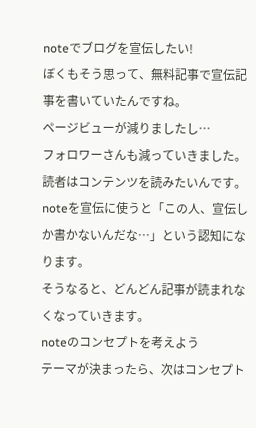noteでブログを宣伝したい!
ぼくもそう思って、無料記事で宣伝記事を書いていたんですね。
ページビューが減りましたし…
フォロワーさんも減っていきました。
読者はコンテンツを読みたいんです。
noteを宣伝に使うと「この人、宣伝しか書かないんだな…」という認知になります。
そうなると、どんどん記事が読まれなくなっていきます。
noteのコンセプトを考えよう
テーマが決まったら、次はコンセプト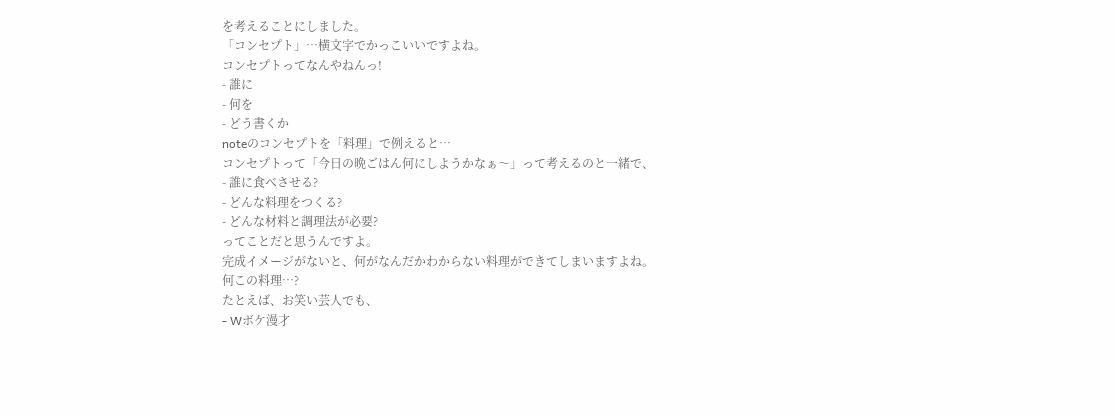を考えることにしました。
「コンセプト」…横文字でかっこいいですよね。
コンセプトってなんやねんっ!
- 誰に
- 何を
- どう書くか
noteのコンセプトを「料理」で例えると…
コンセプトって「今日の晩ごはん何にしようかなぁ〜」って考えるのと一緒で、
- 誰に食べさせる?
- どんな料理をつくる?
- どんな材料と調理法が必要?
ってことだと思うんですよ。
完成イメージがないと、何がなんだかわからない料理ができてしまいますよね。
何この料理…?
たとえば、お笑い芸人でも、
- Wボケ漫才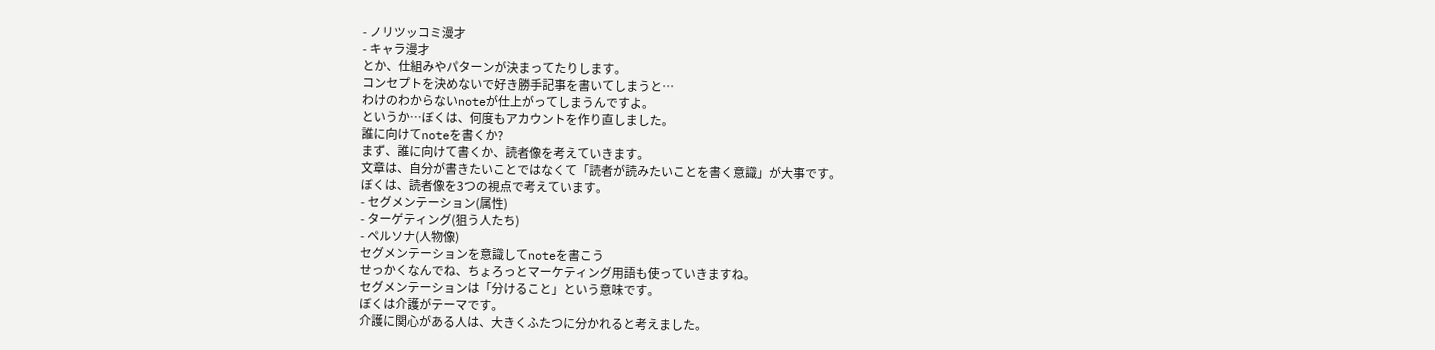- ノリツッコミ漫才
- キャラ漫才
とか、仕組みやパターンが決まってたりします。
コンセプトを決めないで好き勝手記事を書いてしまうと…
わけのわからないnoteが仕上がってしまうんですよ。
というか…ぼくは、何度もアカウントを作り直しました。
誰に向けてnoteを書くか?
まず、誰に向けて書くか、読者像を考えていきます。
文章は、自分が書きたいことではなくて「読者が読みたいことを書く意識」が大事です。
ぼくは、読者像を3つの視点で考えています。
- セグメンテーション(属性)
- ターゲティング(狙う人たち)
- ペルソナ(人物像)
セグメンテーションを意識してnoteを書こう
せっかくなんでね、ちょろっとマーケティング用語も使っていきますね。
セグメンテーションは「分けること」という意味です。
ぼくは介護がテーマです。
介護に関心がある人は、大きくふたつに分かれると考えました。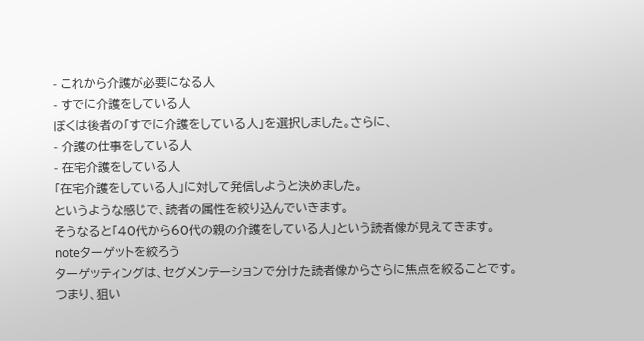- これから介護が必要になる人
- すでに介護をしている人
ぼくは後者の「すでに介護をしている人」を選択しました。さらに、
- 介護の仕事をしている人
- 在宅介護をしている人
「在宅介護をしている人」に対して発信しようと決めました。
というような感じで、読者の属性を絞り込んでいきます。
そうなると「40代から60代の親の介護をしている人」という読者像が見えてきます。
noteターゲットを絞ろう
ターゲッティングは、セグメンテーションで分けた読者像からさらに焦点を絞ることです。
つまり、狙い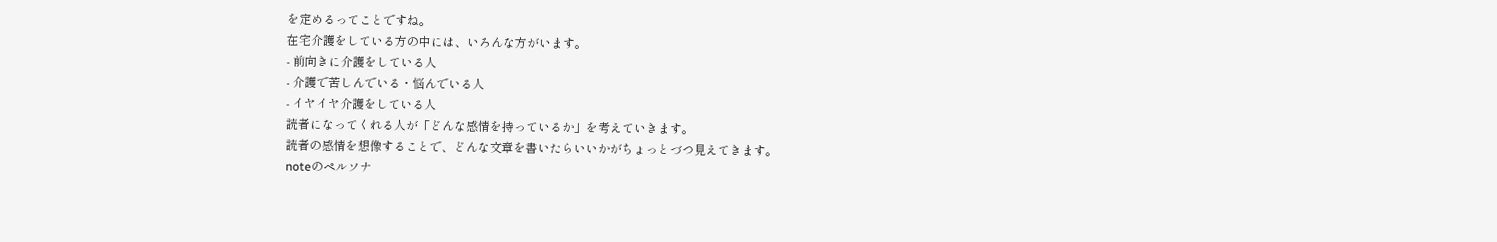を定めるってことですね。
在宅介護をしている方の中には、いろんな方がいます。
- 前向きに介護をしている人
- 介護で苦しんでいる・悩んでいる人
- イヤイヤ介護をしている人
読者になってくれる人が「どんな感情を持っているか」を考えていきます。
読者の感情を想像することで、どんな文章を書いたらいいかがちょっとづつ見えてきます。
noteのペルソナ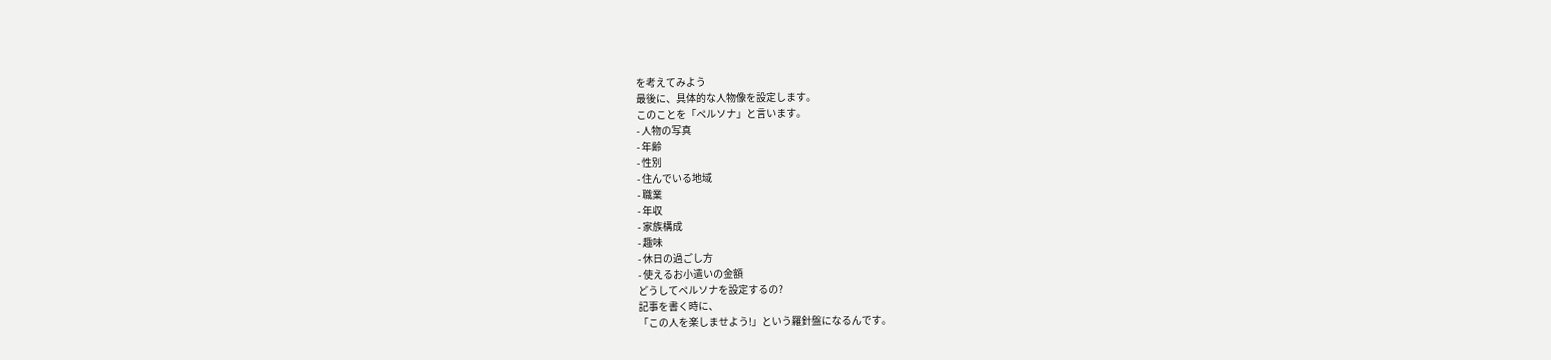を考えてみよう
最後に、具体的な人物像を設定します。
このことを「ペルソナ」と言います。
- 人物の写真
- 年齢
- 性別
- 住んでいる地域
- 職業
- 年収
- 家族構成
- 趣味
- 休日の過ごし方
- 使えるお小遣いの金額
どうしてペルソナを設定するの?
記事を書く時に、
「この人を楽しませよう!」という羅針盤になるんです。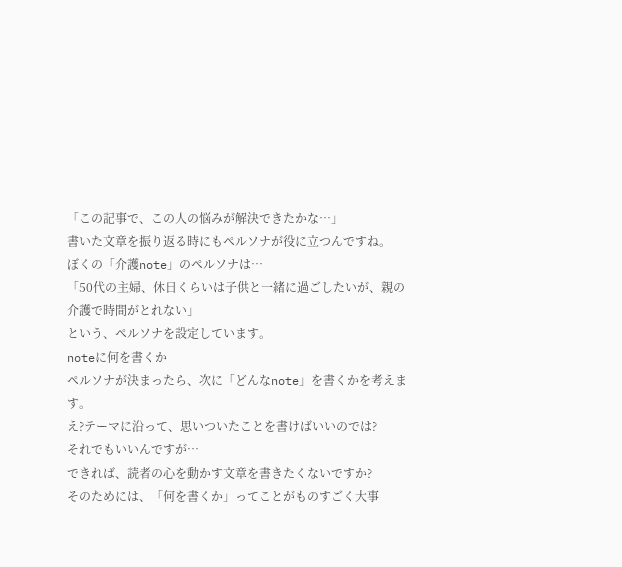「この記事で、この人の悩みが解決できたかな…」
書いた文章を振り返る時にもペルソナが役に立つんですね。
ぼくの「介護note」のペルソナは…
「50代の主婦、休日くらいは子供と一緒に過ごしたいが、親の介護で時間がとれない」
という、ペルソナを設定しています。
noteに何を書くか
ペルソナが決まったら、次に「どんなnote」を書くかを考えます。
え?テーマに沿って、思いついたことを書けばいいのでは?
それでもいいんですが…
できれば、読者の心を動かす文章を書きたくないですか?
そのためには、「何を書くか」ってことがものすごく大事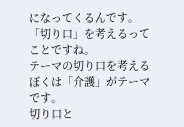になってくるんです。
「切り口」を考えるってことですね。
テーマの切り口を考える
ぼくは「介護」がテーマです。
切り口と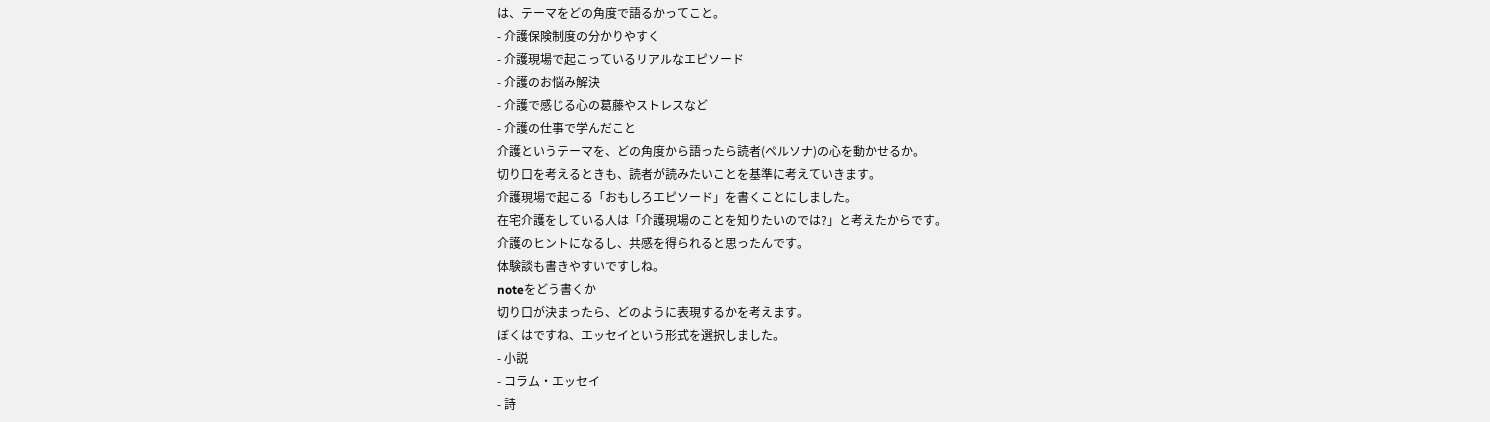は、テーマをどの角度で語るかってこと。
- 介護保険制度の分かりやすく
- 介護現場で起こっているリアルなエピソード
- 介護のお悩み解決
- 介護で感じる心の葛藤やストレスなど
- 介護の仕事で学んだこと
介護というテーマを、どの角度から語ったら読者(ペルソナ)の心を動かせるか。
切り口を考えるときも、読者が読みたいことを基準に考えていきます。
介護現場で起こる「おもしろエピソード」を書くことにしました。
在宅介護をしている人は「介護現場のことを知りたいのでは?」と考えたからです。
介護のヒントになるし、共感を得られると思ったんです。
体験談も書きやすいですしね。
noteをどう書くか
切り口が決まったら、どのように表現するかを考えます。
ぼくはですね、エッセイという形式を選択しました。
- 小説
- コラム・エッセイ
- 詩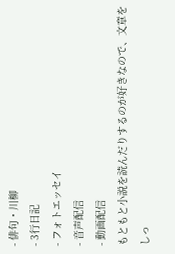- 俳句・川柳
- 3行日記
- フォトエッセイ
- 音声配信
- 動画配信
もともと小説を読んだりするのが好きなので、文章をしっ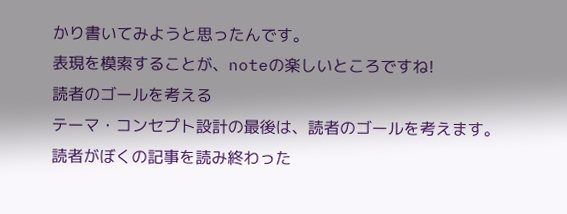かり書いてみようと思ったんです。
表現を模索することが、noteの楽しいところですね!
読者のゴールを考える
テーマ・コンセプト設計の最後は、読者のゴールを考えます。
読者がぼくの記事を読み終わった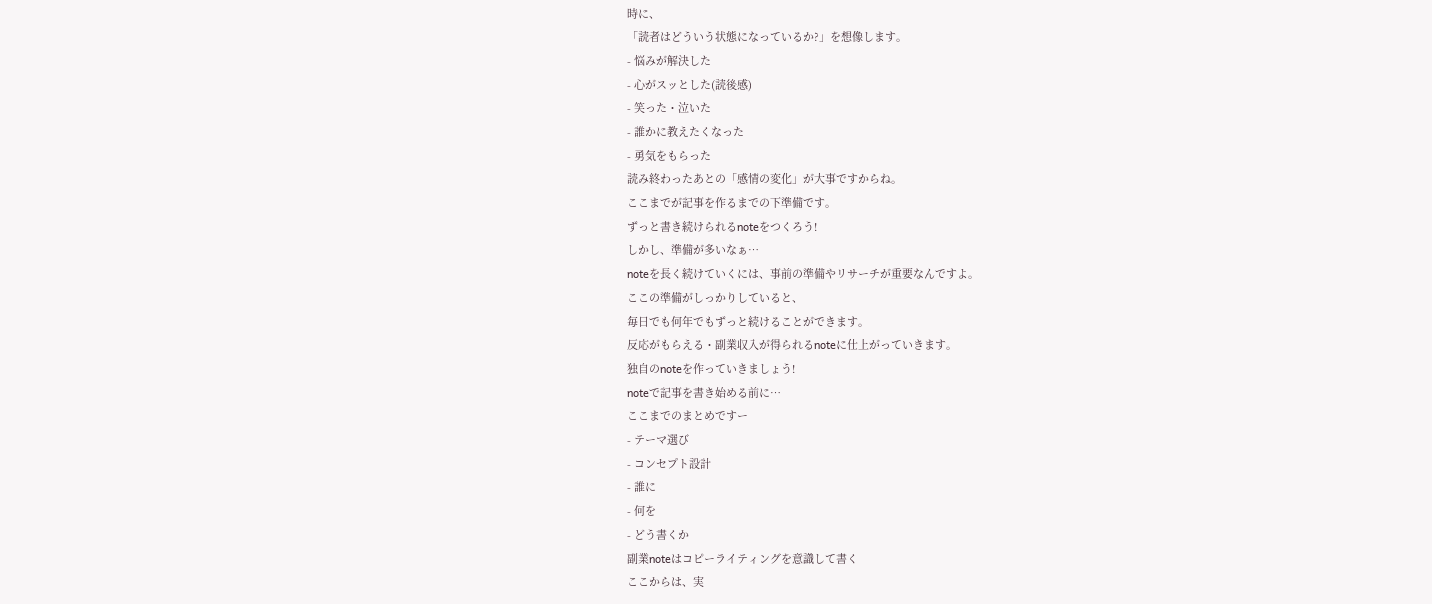時に、
「読者はどういう状態になっているか?」を想像します。
- 悩みが解決した
- 心がスッとした(読後感)
- 笑った・泣いた
- 誰かに教えたくなった
- 勇気をもらった
読み終わったあとの「感情の変化」が大事ですからね。
ここまでが記事を作るまでの下準備です。
ずっと書き続けられるnoteをつくろう!
しかし、準備が多いなぁ…
noteを長く続けていくには、事前の準備やリサーチが重要なんですよ。
ここの準備がしっかりしていると、
毎日でも何年でもずっと続けることができます。
反応がもらえる・副業収入が得られるnoteに仕上がっていきます。
独自のnoteを作っていきましょう!
noteで記事を書き始める前に…
ここまでのまとめですー
- テーマ選び
- コンセプト設計
- 誰に
- 何を
- どう書くか
副業noteはコピーライティングを意識して書く
ここからは、実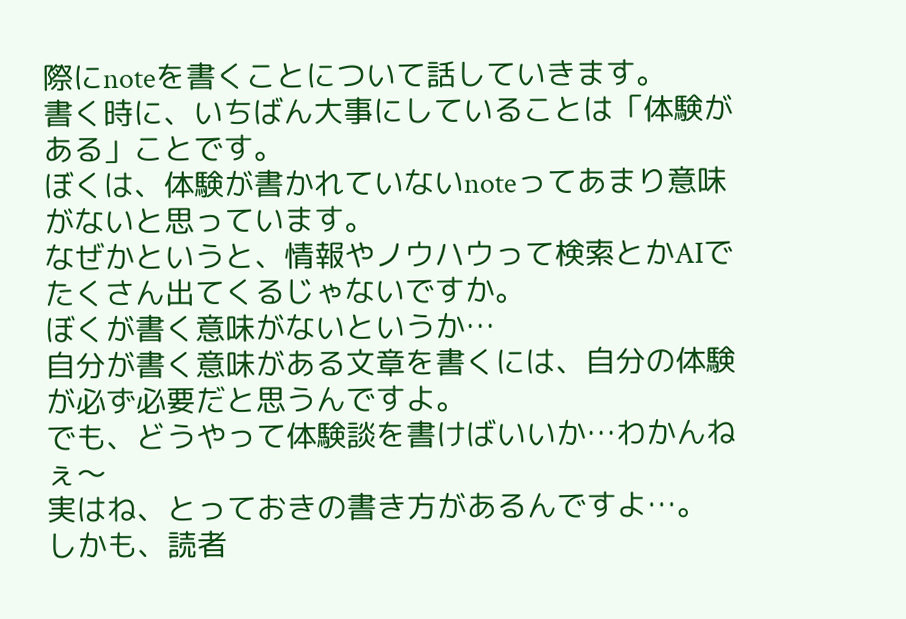際にnoteを書くことについて話していきます。
書く時に、いちばん大事にしていることは「体験がある」ことです。
ぼくは、体験が書かれていないnoteってあまり意味がないと思っています。
なぜかというと、情報やノウハウって検索とかAIでたくさん出てくるじゃないですか。
ぼくが書く意味がないというか…
自分が書く意味がある文章を書くには、自分の体験が必ず必要だと思うんですよ。
でも、どうやって体験談を書けばいいか…わかんねぇ〜
実はね、とっておきの書き方があるんですよ…。
しかも、読者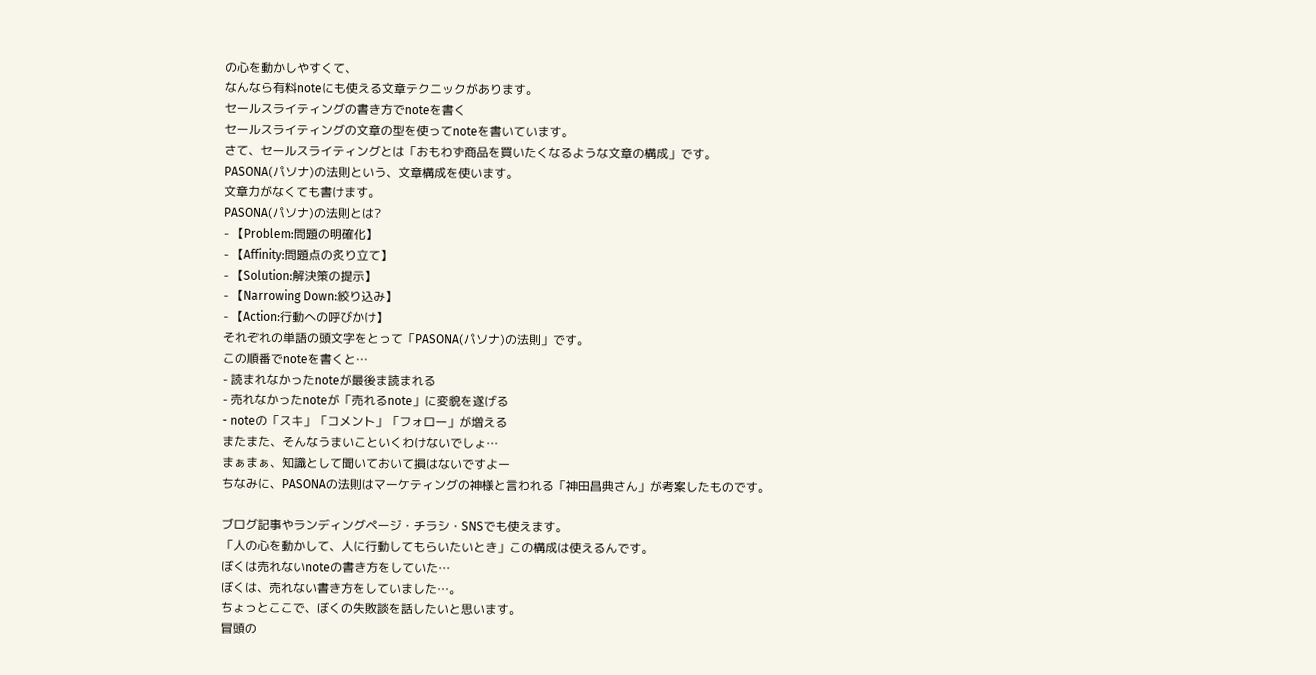の心を動かしやすくて、
なんなら有料noteにも使える文章テクニックがあります。
セールスライティングの書き方でnoteを書く
セールスライティングの文章の型を使ってnoteを書いています。
さて、セールスライティングとは「おもわず商品を買いたくなるような文章の構成」です。
PASONA(パソナ)の法則という、文章構成を使います。
文章力がなくても書けます。
PASONA(パソナ)の法則とは?
- 【Problem:問題の明確化】
- 【Affinity:問題点の炙り立て】
- 【Solution:解決策の提示】
- 【Narrowing Down:絞り込み】
- 【Action:行動への呼びかけ】
それぞれの単語の頭文字をとって「PASONA(パソナ)の法則」です。
この順番でnoteを書くと…
- 読まれなかったnoteが最後ま読まれる
- 売れなかったnoteが「売れるnote」に変貌を遂げる
- noteの「スキ」「コメント」「フォロー」が増える
またまた、そんなうまいこといくわけないでしょ…
まぁまぁ、知識として聞いておいて損はないですよー
ちなみに、PASONAの法則はマーケティングの神様と言われる「神田昌典さん」が考案したものです。

ブログ記事やランディングページ・チラシ・SNSでも使えます。
「人の心を動かして、人に行動してもらいたいとき」この構成は使えるんです。
ぼくは売れないnoteの書き方をしていた…
ぼくは、売れない書き方をしていました…。
ちょっとここで、ぼくの失敗談を話したいと思います。
冒頭の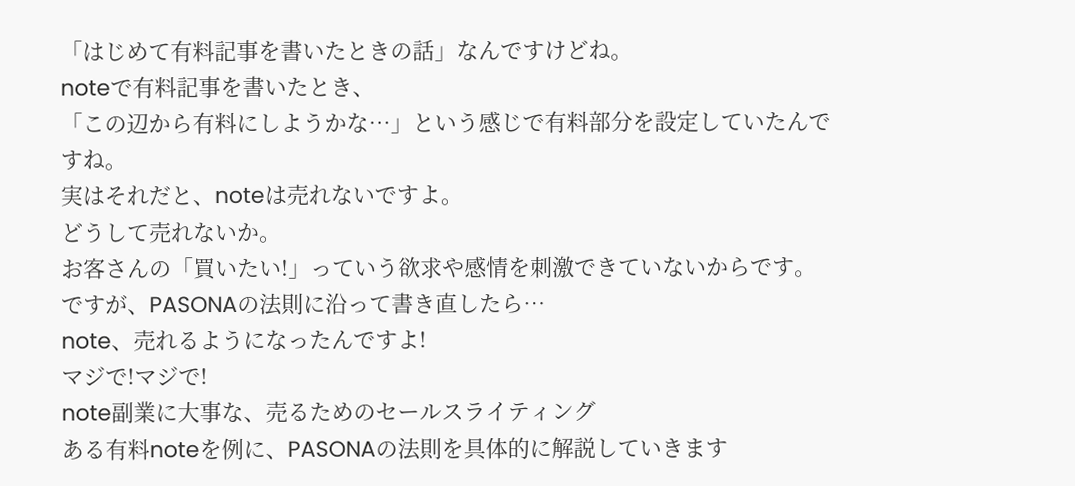「はじめて有料記事を書いたときの話」なんですけどね。
noteで有料記事を書いたとき、
「この辺から有料にしようかな…」という感じで有料部分を設定していたんですね。
実はそれだと、noteは売れないですよ。
どうして売れないか。
お客さんの「買いたい!」っていう欲求や感情を刺激できていないからです。
ですが、PASONAの法則に沿って書き直したら…
note、売れるようになったんですよ!
マジで!マジで!
note副業に大事な、売るためのセールスライティング
ある有料noteを例に、PASONAの法則を具体的に解説していきます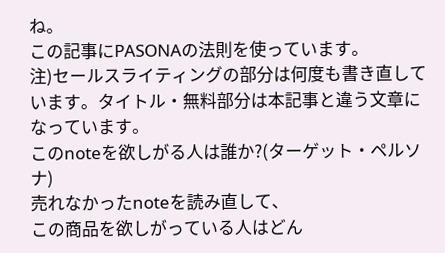ね。
この記事にPASONAの法則を使っています。
注)セールスライティングの部分は何度も書き直しています。タイトル・無料部分は本記事と違う文章になっています。
このnoteを欲しがる人は誰か?(ターゲット・ペルソナ)
売れなかったnoteを読み直して、
この商品を欲しがっている人はどん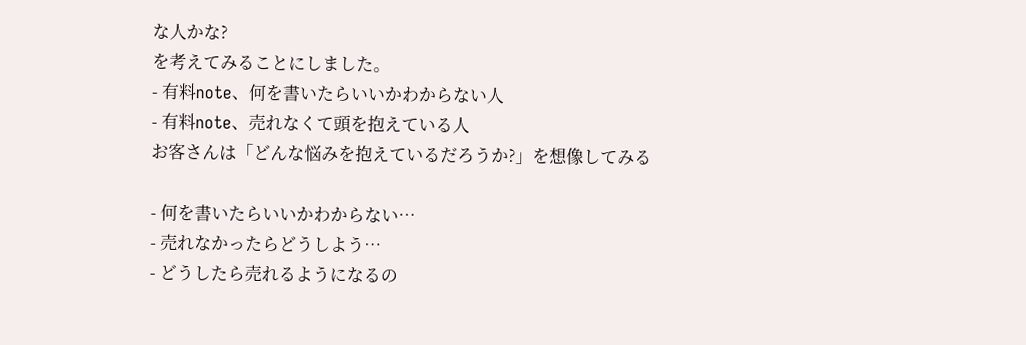な人かな?
を考えてみることにしました。
- 有料note、何を書いたらいいかわからない人
- 有料note、売れなくて頭を抱えている人
お客さんは「どんな悩みを抱えているだろうか?」を想像してみる

- 何を書いたらいいかわからない…
- 売れなかったらどうしよう…
- どうしたら売れるようになるの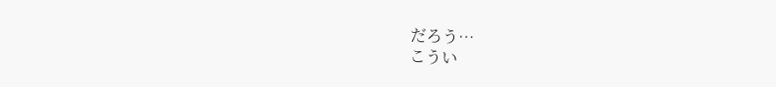だろう…
こうい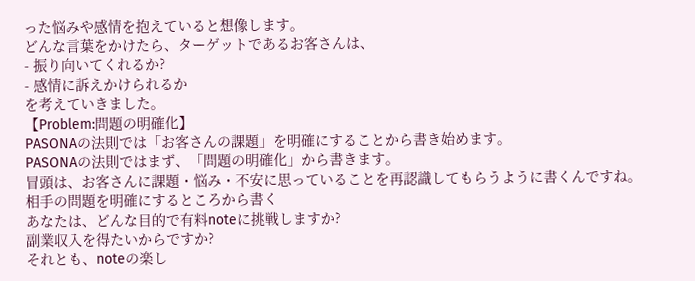った悩みや感情を抱えていると想像します。
どんな言葉をかけたら、ターゲットであるお客さんは、
- 振り向いてくれるか?
- 感情に訴えかけられるか
を考えていきました。
【Problem:問題の明確化】
PASONAの法則では「お客さんの課題」を明確にすることから書き始めます。
PASONAの法則ではまず、「問題の明確化」から書きます。
冒頭は、お客さんに課題・悩み・不安に思っていることを再認識してもらうように書くんですね。
相手の問題を明確にするところから書く
あなたは、どんな目的で有料noteに挑戦しますか?
副業収入を得たいからですか?
それとも、noteの楽し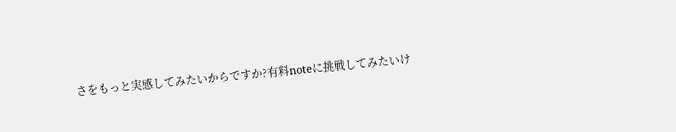さをもっと実感してみたいからですか?有料noteに挑戦してみたいけ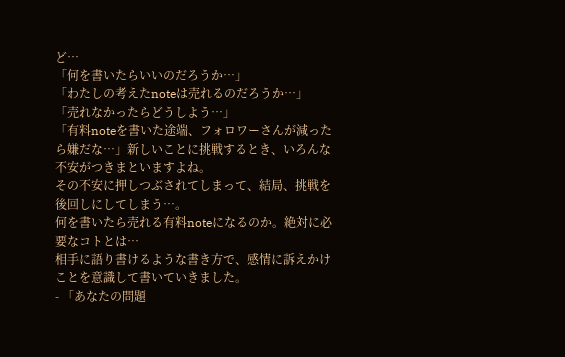ど…
「何を書いたらいいのだろうか…」
「わたしの考えたnoteは売れるのだろうか…」
「売れなかったらどうしよう…」
「有料noteを書いた途端、フォロワーさんが減ったら嫌だな…」新しいことに挑戦するとき、いろんな不安がつきまといますよね。
その不安に押しつぶされてしまって、結局、挑戦を後回しにしてしまう…。
何を書いたら売れる有料noteになるのか。絶対に必要なコトとは…
相手に語り書けるような書き方で、感情に訴えかけことを意識して書いていきました。
- 「あなたの問題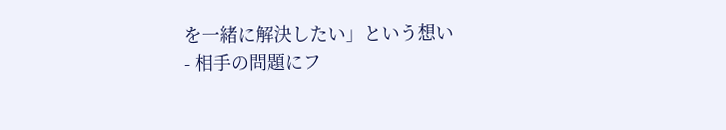を一緒に解決したい」という想い
- 相手の問題にフ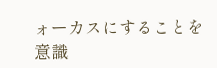ォーカスにすることを意識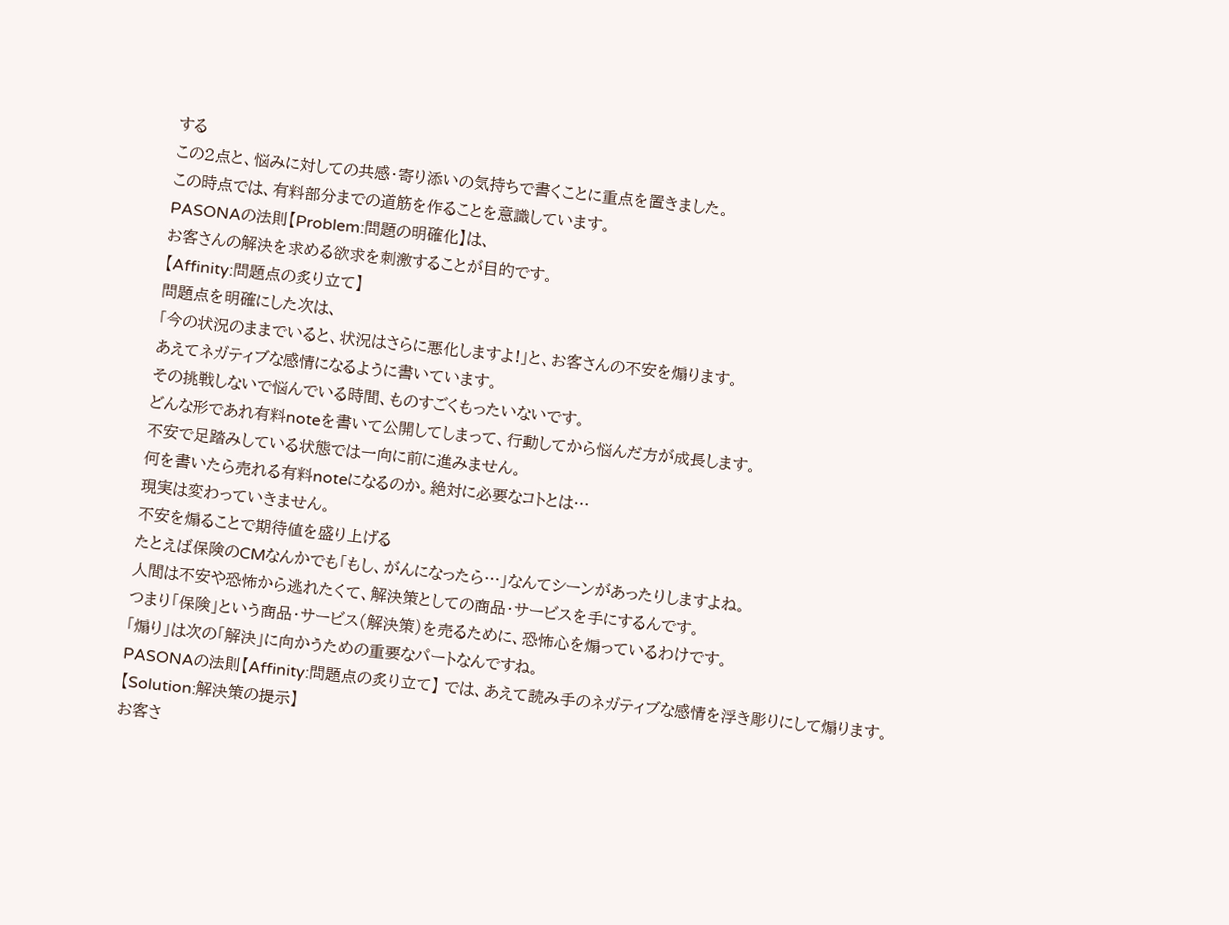する
この2点と、悩みに対しての共感・寄り添いの気持ちで書くことに重点を置きました。
この時点では、有料部分までの道筋を作ることを意識しています。
PASONAの法則【Problem:問題の明確化】は、
お客さんの解決を求める欲求を刺激することが目的です。
【Affinity:問題点の炙り立て】
問題点を明確にした次は、
「今の状況のままでいると、状況はさらに悪化しますよ!」と、お客さんの不安を煽ります。
あえてネガティブな感情になるように書いています。
その挑戦しないで悩んでいる時間、ものすごくもったいないです。
どんな形であれ有料noteを書いて公開してしまって、行動してから悩んだ方が成長します。
不安で足踏みしている状態では一向に前に進みません。
何を書いたら売れる有料noteになるのか。絶対に必要なコトとは…
現実は変わっていきません。
不安を煽ることで期待値を盛り上げる
たとえば保険のCMなんかでも「もし、がんになったら…」なんてシーンがあったりしますよね。
人間は不安や恐怖から逃れたくて、解決策としての商品・サービスを手にするんです。
つまり「保険」という商品・サービス(解決策)を売るために、恐怖心を煽っているわけです。
「煽り」は次の「解決」に向かうための重要なパートなんですね。
PASONAの法則【Affinity:問題点の炙り立て】 では、あえて読み手のネガティブな感情を浮き彫りにして煽ります。
【Solution:解決策の提示】
お客さ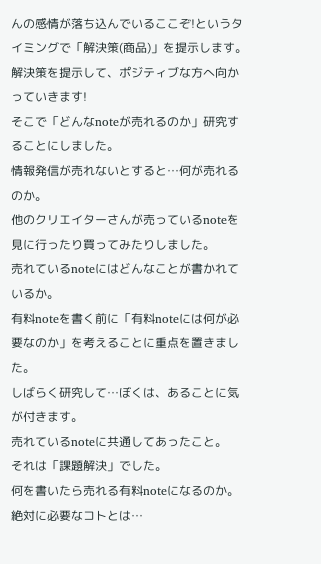んの感情が落ち込んでいるここぞ!というタイミングで「解決策(商品)」を提示します。
解決策を提示して、ポジティブな方へ向かっていきます!
そこで「どんなnoteが売れるのか」研究することにしました。
情報発信が売れないとすると…何が売れるのか。
他のクリエイターさんが売っているnoteを見に行ったり買ってみたりしました。
売れているnoteにはどんなことが書かれているか。
有料noteを書く前に「有料noteには何が必要なのか」を考えることに重点を置きました。
しばらく研究して…ぼくは、あることに気が付きます。
売れているnoteに共通してあったこと。
それは「課題解決」でした。
何を書いたら売れる有料noteになるのか。絶対に必要なコトとは…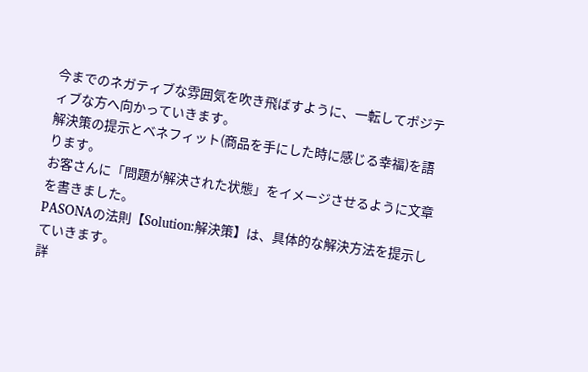今までのネガティブな雰囲気を吹き飛ばすように、一転してポジティブな方へ向かっていきます。
解決策の提示とベネフィット(商品を手にした時に感じる幸福)を語ります。
お客さんに「問題が解決された状態」をイメージさせるように文章を書きました。
PASONAの法則【Solution:解決策】は、具体的な解決方法を提示していきます。
詳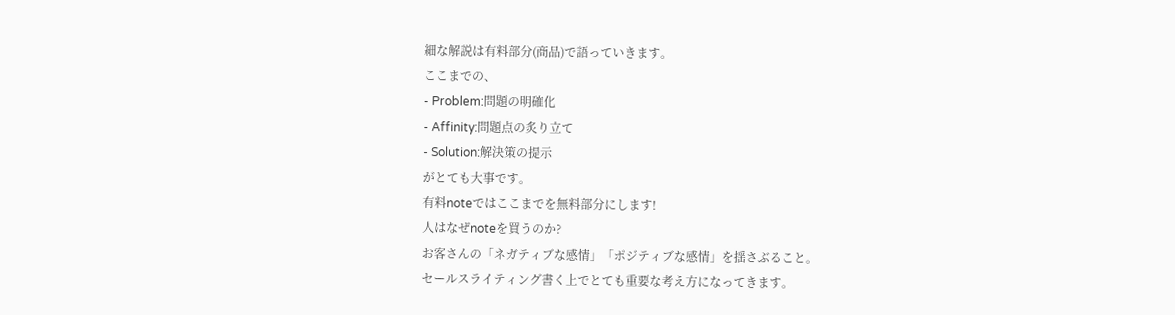細な解説は有料部分(商品)で語っていきます。
ここまでの、
- Problem:問題の明確化
- Affinity:問題点の炙り立て
- Solution:解決策の提示
がとても大事です。
有料noteではここまでを無料部分にします!
人はなぜnoteを買うのか?
お客さんの「ネガティブな感情」「ポジティブな感情」を揺さぶること。
セールスライティング書く上でとても重要な考え方になってきます。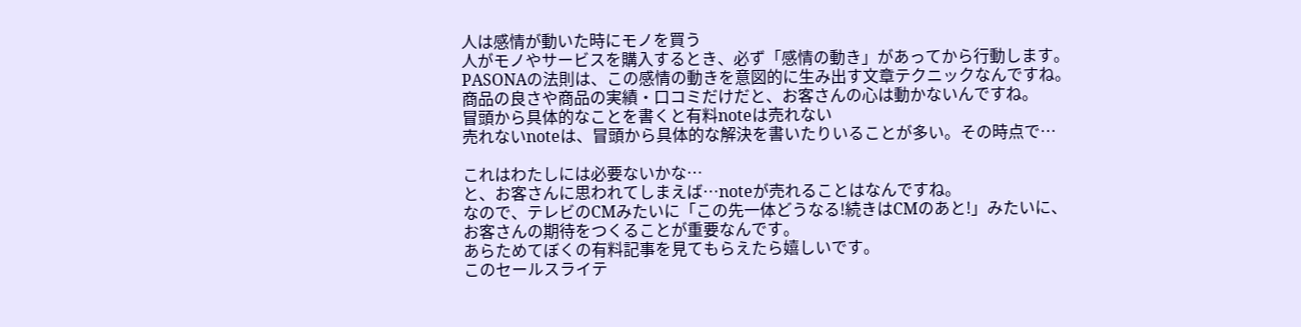人は感情が動いた時にモノを買う
人がモノやサービスを購入するとき、必ず「感情の動き」があってから行動します。
PASONAの法則は、この感情の動きを意図的に生み出す文章テクニックなんですね。
商品の良さや商品の実績・口コミだけだと、お客さんの心は動かないんですね。
冒頭から具体的なことを書くと有料noteは売れない
売れないnoteは、冒頭から具体的な解決を書いたりいることが多い。その時点で…

これはわたしには必要ないかな…
と、お客さんに思われてしまえば…noteが売れることはなんですね。
なので、テレビのCMみたいに「この先一体どうなる!続きはCMのあと!」みたいに、
お客さんの期待をつくることが重要なんです。
あらためてぼくの有料記事を見てもらえたら嬉しいです。
このセールスライテ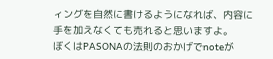ィングを自然に書けるようになれば、内容に手を加えなくても売れると思いますよ。
ぼくはPASONAの法則のおかげでnoteが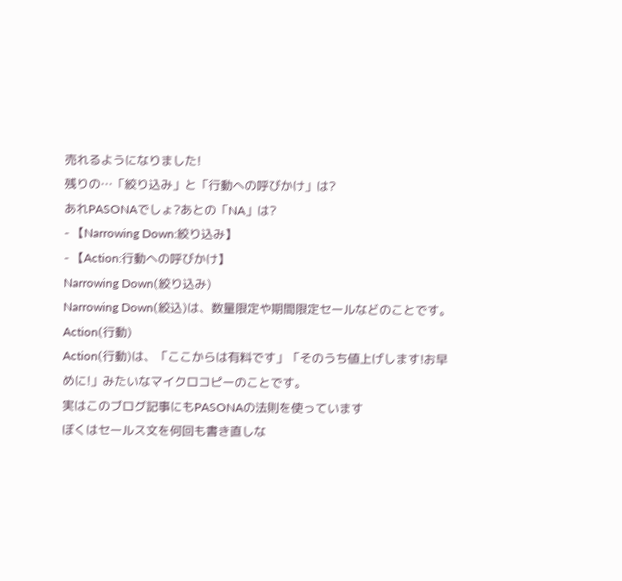売れるようになりました!
残りの…「絞り込み」と「行動への呼びかけ」は?
あれPASONAでしょ?あとの「NA」は?
- 【Narrowing Down:絞り込み】
- 【Action:行動への呼びかけ】
Narrowing Down(絞り込み)
Narrowing Down(絞込)は、数量限定や期間限定セールなどのことです。
Action(行動)
Action(行動)は、「ここからは有料です」「そのうち値上げします!お早めに!」みたいなマイクロコピーのことです。
実はこのブログ記事にもPASONAの法則を使っています
ぼくはセールス文を何回も書き直しな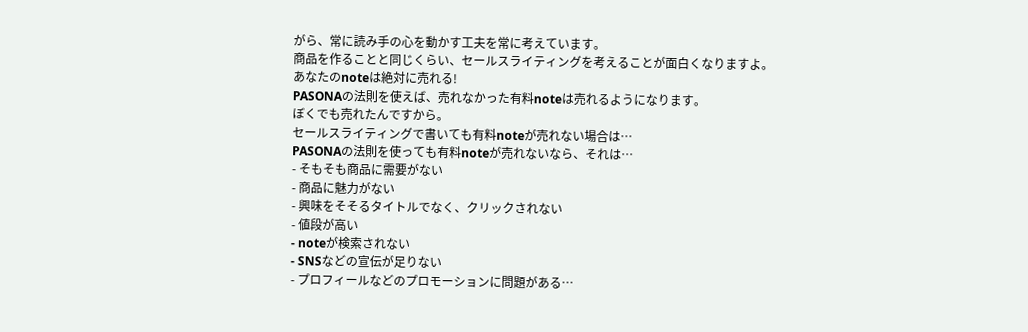がら、常に読み手の心を動かす工夫を常に考えています。
商品を作ることと同じくらい、セールスライティングを考えることが面白くなりますよ。
あなたのnoteは絶対に売れる!
PASONAの法則を使えば、売れなかった有料noteは売れるようになります。
ぼくでも売れたんですから。
セールスライティングで書いても有料noteが売れない場合は…
PASONAの法則を使っても有料noteが売れないなら、それは…
- そもそも商品に需要がない
- 商品に魅力がない
- 興味をそそるタイトルでなく、クリックされない
- 値段が高い
- noteが検索されない
- SNSなどの宣伝が足りない
- プロフィールなどのプロモーションに問題がある…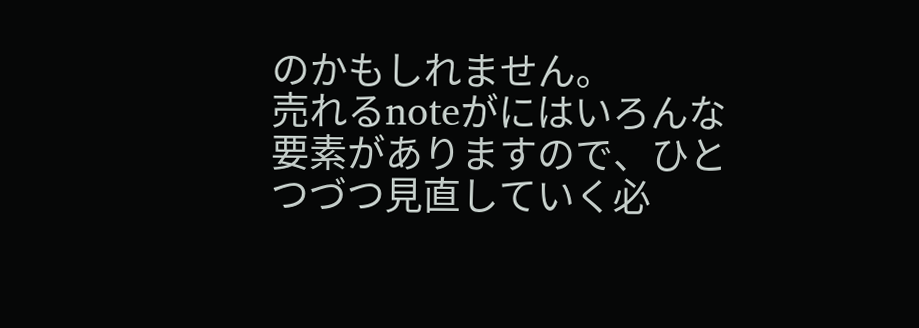のかもしれません。
売れるnoteがにはいろんな要素がありますので、ひとつづつ見直していく必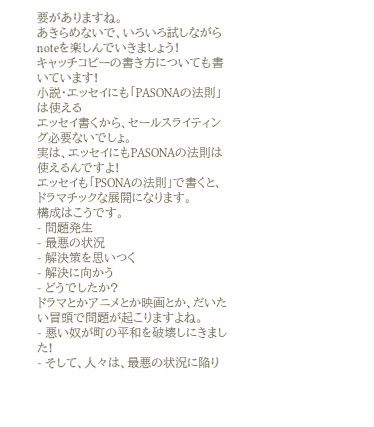要がありますね。
あきらめないで、いろいろ試しながらnoteを楽しんでいきましょう!
キャッチコピーの書き方についても書いています!
小説・エッセイにも「PASONAの法則」は使える
エッセイ書くから、セールスライティング必要ないでしょ。
実は、エッセイにもPASONAの法則は使えるんですよ!
エッセイも「PSONAの法則」で書くと、ドラマチックな展開になります。
構成はこうです。
- 問題発生
- 最悪の状況
- 解決策を思いつく
- 解決に向かう
- どうでしたか?
ドラマとかアニメとか映画とか、だいたい冒頭で問題が起こりますよね。
- 悪い奴が町の平和を破壊しにきました!
- そして、人々は、最悪の状況に陥り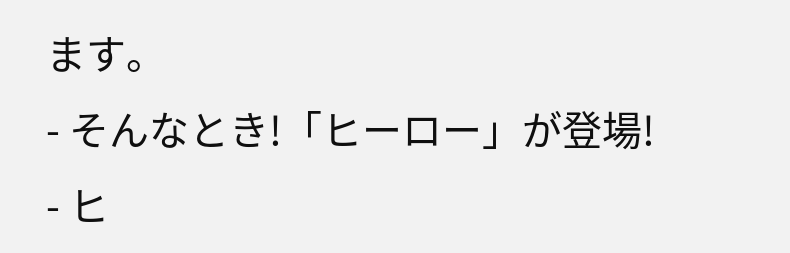ます。
- そんなとき!「ヒーロー」が登場!
- ヒ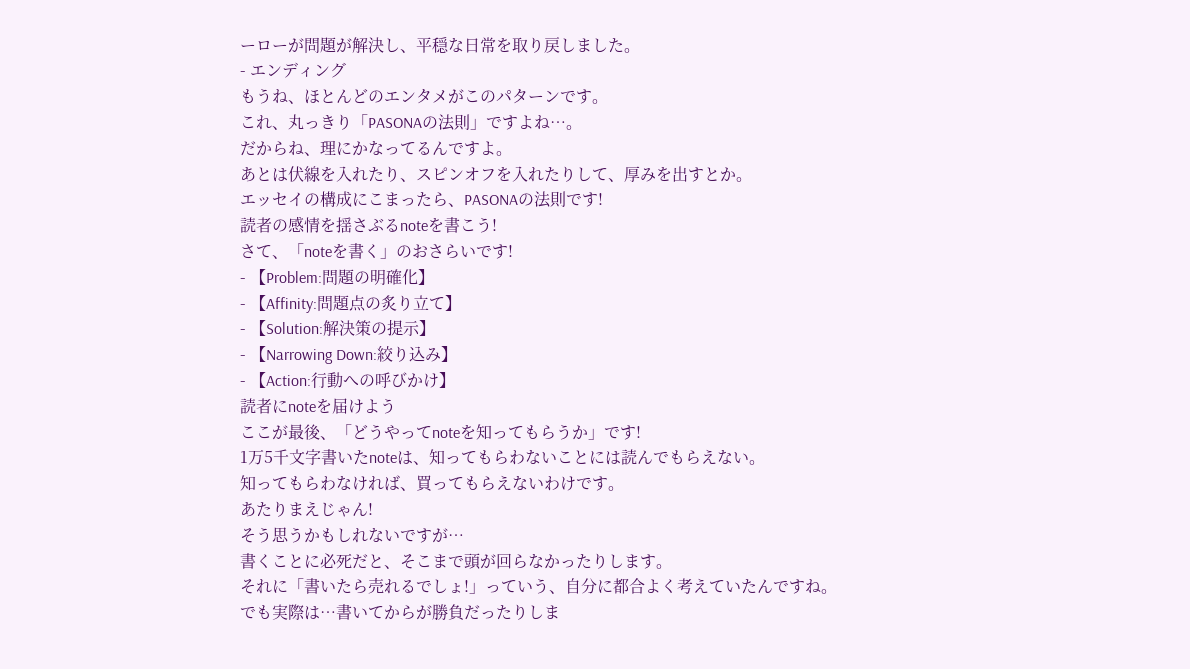ーローが問題が解決し、平穏な日常を取り戻しました。
- エンディング
もうね、ほとんどのエンタメがこのパターンです。
これ、丸っきり「PASONAの法則」ですよね…。
だからね、理にかなってるんですよ。
あとは伏線を入れたり、スピンオフを入れたりして、厚みを出すとか。
エッセイの構成にこまったら、PASONAの法則です!
読者の感情を揺さぶるnoteを書こう!
さて、「noteを書く」のおさらいです!
- 【Problem:問題の明確化】
- 【Affinity:問題点の炙り立て】
- 【Solution:解決策の提示】
- 【Narrowing Down:絞り込み】
- 【Action:行動への呼びかけ】
読者にnoteを届けよう
ここが最後、「どうやってnoteを知ってもらうか」です!
1万5千文字書いたnoteは、知ってもらわないことには読んでもらえない。
知ってもらわなければ、買ってもらえないわけです。
あたりまえじゃん!
そう思うかもしれないですが…
書くことに必死だと、そこまで頭が回らなかったりします。
それに「書いたら売れるでしょ!」っていう、自分に都合よく考えていたんですね。
でも実際は…書いてからが勝負だったりしま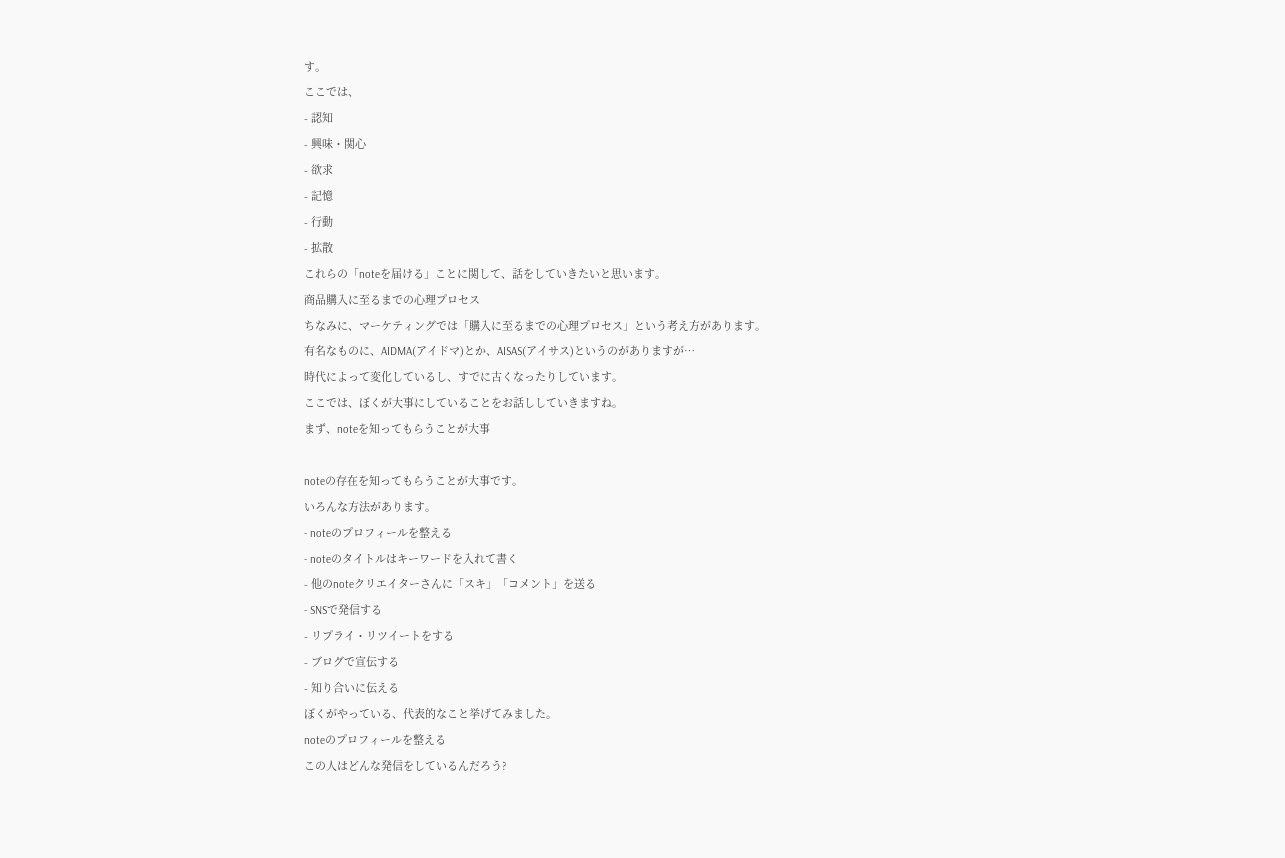す。
ここでは、
- 認知
- 興味・関心
- 欲求
- 記憶
- 行動
- 拡散
これらの「noteを届ける」ことに関して、話をしていきたいと思います。
商品購入に至るまでの心理プロセス
ちなみに、マーケティングでは「購入に至るまでの心理プロセス」という考え方があります。
有名なものに、AIDMA(アイドマ)とか、AISAS(アイサス)というのがありますが…
時代によって変化しているし、すでに古くなったりしています。
ここでは、ぼくが大事にしていることをお話ししていきますね。
まず、noteを知ってもらうことが大事

noteの存在を知ってもらうことが大事です。
いろんな方法があります。
- noteのプロフィールを整える
- noteのタイトルはキーワードを入れて書く
- 他のnoteクリエイターさんに「スキ」「コメント」を送る
- SNSで発信する
- リプライ・リツイートをする
- ブログで宣伝する
- 知り合いに伝える
ぼくがやっている、代表的なこと挙げてみました。
noteのプロフィールを整える
この人はどんな発信をしているんだろう?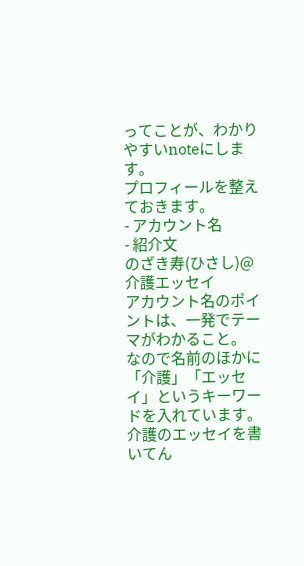ってことが、わかりやすいnoteにします。
プロフィールを整えておきます。
- アカウント名
- 紹介文
のざき寿(ひさし)@介護エッセイ
アカウント名のポイントは、一発でテーマがわかること。
なので名前のほかに「介護」「エッセイ」というキーワードを入れています。
介護のエッセイを書いてん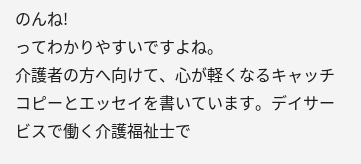のんね!
ってわかりやすいですよね。
介護者の方へ向けて、心が軽くなるキャッチコピーとエッセイを書いています。デイサービスで働く介護福祉士で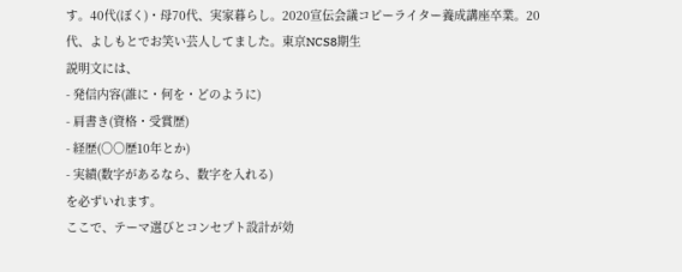す。40代(ぼく)・母70代、実家暮らし。2020宣伝会議コピーライター養成講座卒業。20代、よしもとでお笑い芸人してました。東京NCS8期生
説明文には、
- 発信内容(誰に・何を・どのように)
- 肩書き(資格・受賞歴)
- 経歴(〇〇歴10年とか)
- 実績(数字があるなら、数字を入れる)
を必ずいれます。
ここで、テーマ選びとコンセプト設計が効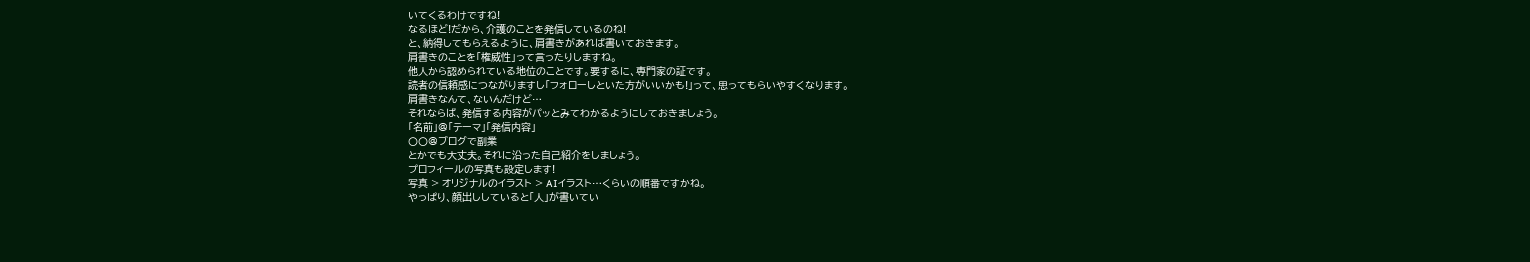いてくるわけですね!
なるほど!だから、介護のことを発信しているのね!
と、納得してもらえるように、肩書きがあれば書いておきます。
肩書きのことを「権威性」って言ったりしますね。
他人から認められている地位のことです。要するに、専門家の証です。
読者の信頼感につながりますし「フォローしといた方がいいかも!」って、思ってもらいやすくなります。
肩書きなんて、ないんだけど…
それならば、発信する内容がパッとみてわかるようにしておきましょう。
「名前」@「テーマ」「発信内容」
〇〇@ブログで副業
とかでも大丈夫。それに沿った自己紹介をしましょう。
プロフィールの写真も設定します!
写真 > オリジナルのイラスト > AIイラスト…くらいの順番ですかね。
やっぱり、顔出ししていると「人」が書いてい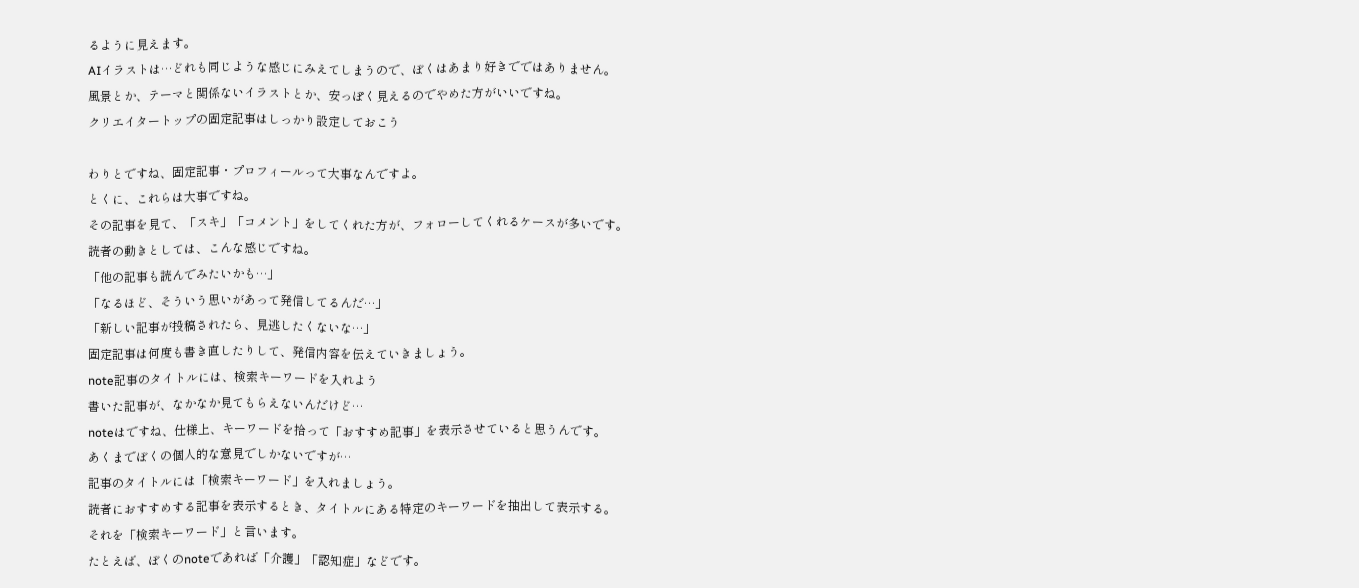るように見えます。
AIイラストは…どれも同じような感じにみえてしまうので、ぼくはあまり好きでではありません。
風景とか、テーマと関係ないイラストとか、安っぽく見えるのでやめた方がいいですね。
クリエイタートップの固定記事はしっかり設定しておこう

わりとですね、固定記事・プロフィールって大事なんですよ。
とくに、これらは大事ですね。
その記事を見て、「スキ」「コメント」をしてくれた方が、フォローしてくれるケースが多いです。
読者の動きとしては、こんな感じですね。
「他の記事も読んでみたいかも…」
「なるほど、そういう思いがあって発信してるんだ…」
「新しい記事が投稿されたら、見逃したくないな…」
固定記事は何度も書き直したりして、発信内容を伝えていきましょう。
note記事のタイトルには、検索キーワードを入れよう
書いた記事が、なかなか見てもらえないんだけど…
noteはですね、仕様上、キーワードを拾って「おすすめ記事」を表示させていると思うんです。
あくまでぼくの個人的な意見でしかないですが…
記事のタイトルには「検索キーワード」を入れましょう。
読者におすすめする記事を表示するとき、タイトルにある特定のキーワードを抽出して表示する。
それを「検索キーワード」と言います。
たとえば、ぼくのnoteであれば「介護」「認知症」などです。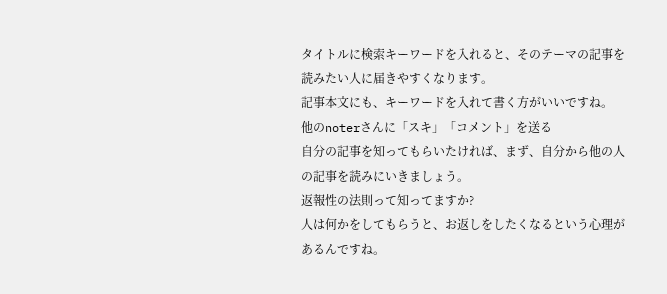タイトルに検索キーワードを入れると、そのテーマの記事を読みたい人に届きやすくなります。
記事本文にも、キーワードを入れて書く方がいいですね。
他のnoterさんに「スキ」「コメント」を送る
自分の記事を知ってもらいたければ、まず、自分から他の人の記事を読みにいきましょう。
返報性の法則って知ってますか?
人は何かをしてもらうと、お返しをしたくなるという心理があるんですね。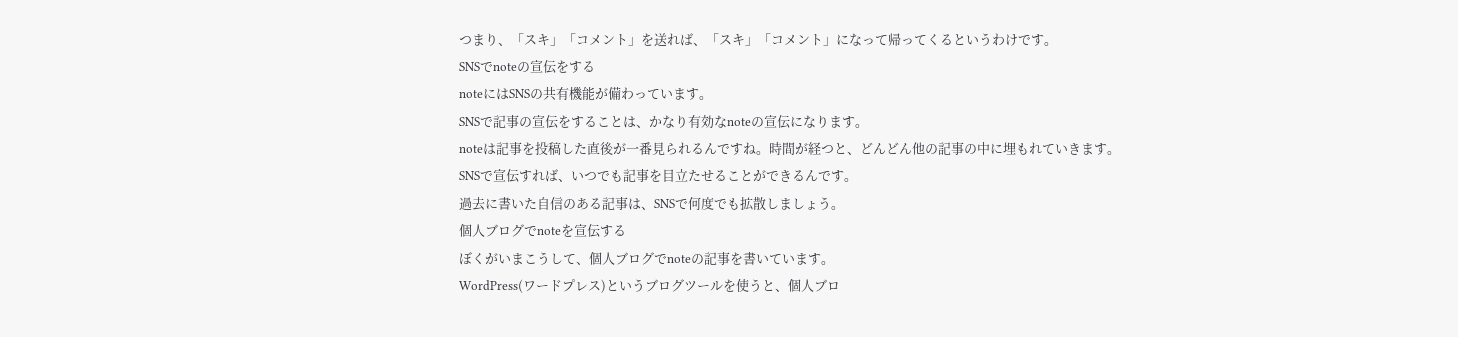つまり、「スキ」「コメント」を送れば、「スキ」「コメント」になって帰ってくるというわけです。
SNSでnoteの宣伝をする
noteにはSNSの共有機能が備わっています。
SNSで記事の宣伝をすることは、かなり有効なnoteの宣伝になります。
noteは記事を投稿した直後が一番見られるんですね。時間が経つと、どんどん他の記事の中に埋もれていきます。
SNSで宣伝すれば、いつでも記事を目立たせることができるんです。
過去に書いた自信のある記事は、SNSで何度でも拡散しましょう。
個人ブログでnoteを宣伝する
ぼくがいまこうして、個人ブログでnoteの記事を書いています。
WordPress(ワードプレス)というブログツールを使うと、個人ブロ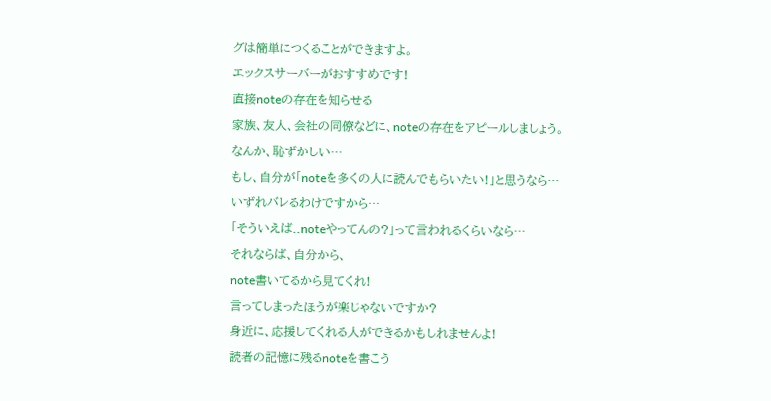グは簡単につくることができますよ。
エックスサーバーがおすすめです!
直接noteの存在を知らせる
家族、友人、会社の同僚などに、noteの存在をアピールしましょう。
なんか、恥ずかしい…
もし、自分が「noteを多くの人に読んでもらいたい!」と思うなら…
いずれバレるわけですから…
「そういえば..noteやってんの?」って言われるくらいなら…
それならば、自分から、
note書いてるから見てくれ!
言ってしまったほうが楽じゃないですか?
身近に、応援してくれる人ができるかもしれませんよ!
読者の記憶に残るnoteを書こう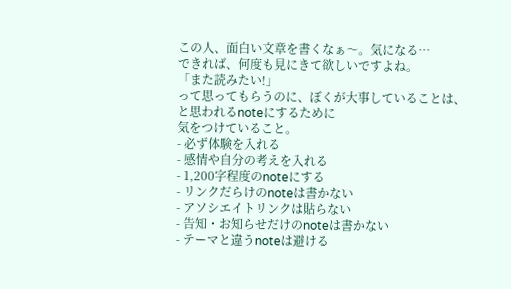この人、面白い文章を書くなぁ〜。気になる…
できれば、何度も見にきて欲しいですよね。
「また読みたい!」
って思ってもらうのに、ぼくが大事していることは、
と思われるnoteにするために
気をつけていること。
- 必ず体験を入れる
- 感情や自分の考えを入れる
- 1,200字程度のnoteにする
- リンクだらけのnoteは書かない
- アソシエイトリンクは貼らない
- 告知・お知らせだけのnoteは書かない
- テーマと違うnoteは避ける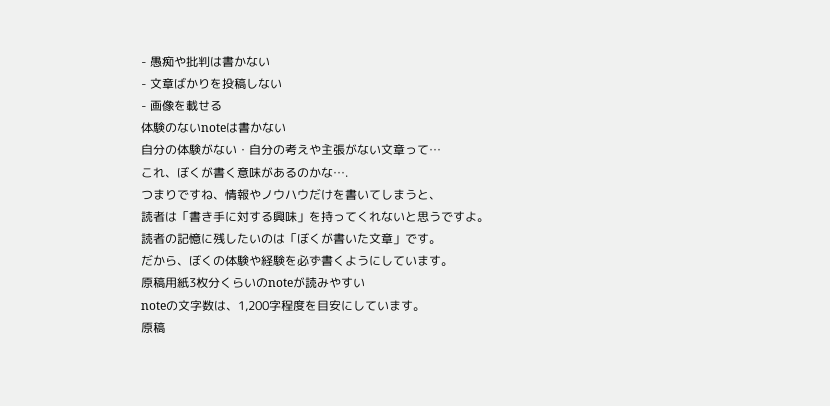- 愚痴や批判は書かない
- 文章ばかりを投稿しない
- 画像を載せる
体験のないnoteは書かない
自分の体験がない・自分の考えや主張がない文章って…
これ、ぼくが書く意味があるのかな….
つまりですね、情報やノウハウだけを書いてしまうと、
読者は「書き手に対する興味」を持ってくれないと思うですよ。
読者の記憶に残したいのは「ぼくが書いた文章」です。
だから、ぼくの体験や経験を必ず書くようにしています。
原稿用紙3枚分くらいのnoteが読みやすい
noteの文字数は、1,200字程度を目安にしています。
原稿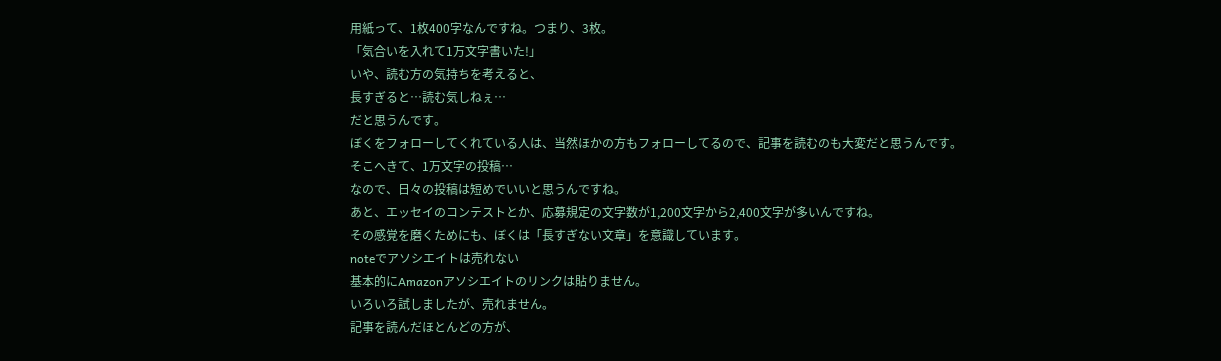用紙って、1枚400字なんですね。つまり、3枚。
「気合いを入れて1万文字書いた!」
いや、読む方の気持ちを考えると、
長すぎると…読む気しねぇ…
だと思うんです。
ぼくをフォローしてくれている人は、当然ほかの方もフォローしてるので、記事を読むのも大変だと思うんです。
そこへきて、1万文字の投稿…
なので、日々の投稿は短めでいいと思うんですね。
あと、エッセイのコンテストとか、応募規定の文字数が1,200文字から2,400文字が多いんですね。
その感覚を磨くためにも、ぼくは「長すぎない文章」を意識しています。
noteでアソシエイトは売れない
基本的にAmazonアソシエイトのリンクは貼りません。
いろいろ試しましたが、売れません。
記事を読んだほとんどの方が、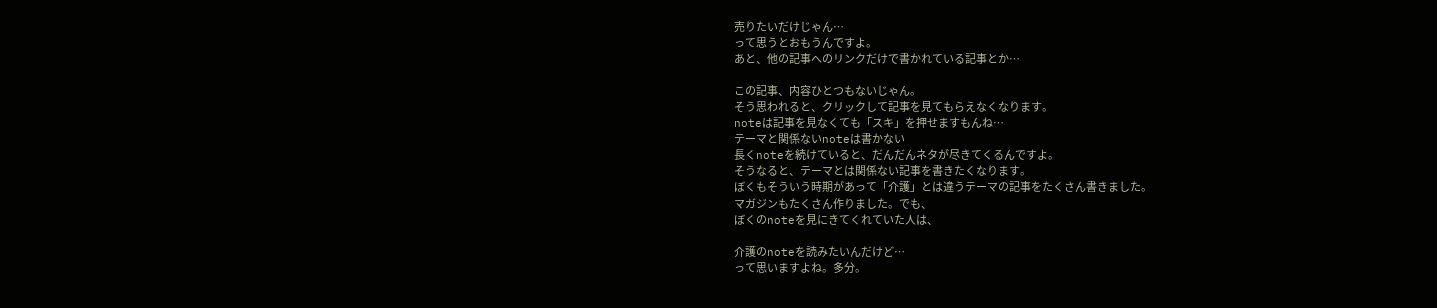売りたいだけじゃん…
って思うとおもうんですよ。
あと、他の記事へのリンクだけで書かれている記事とか…

この記事、内容ひとつもないじゃん。
そう思われると、クリックして記事を見てもらえなくなります。
noteは記事を見なくても「スキ」を押せますもんね…
テーマと関係ないnoteは書かない
長くnoteを続けていると、だんだんネタが尽きてくるんですよ。
そうなると、テーマとは関係ない記事を書きたくなります。
ぼくもそういう時期があって「介護」とは違うテーマの記事をたくさん書きました。
マガジンもたくさん作りました。でも、
ぼくのnoteを見にきてくれていた人は、

介護のnoteを読みたいんだけど…
って思いますよね。多分。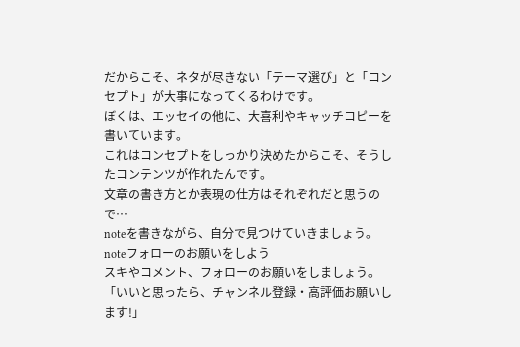だからこそ、ネタが尽きない「テーマ選び」と「コンセプト」が大事になってくるわけです。
ぼくは、エッセイの他に、大喜利やキャッチコピーを書いています。
これはコンセプトをしっかり決めたからこそ、そうしたコンテンツが作れたんです。
文章の書き方とか表現の仕方はそれぞれだと思うので…
noteを書きながら、自分で見つけていきましょう。
noteフォローのお願いをしよう
スキやコメント、フォローのお願いをしましょう。
「いいと思ったら、チャンネル登録・高評価お願いします!」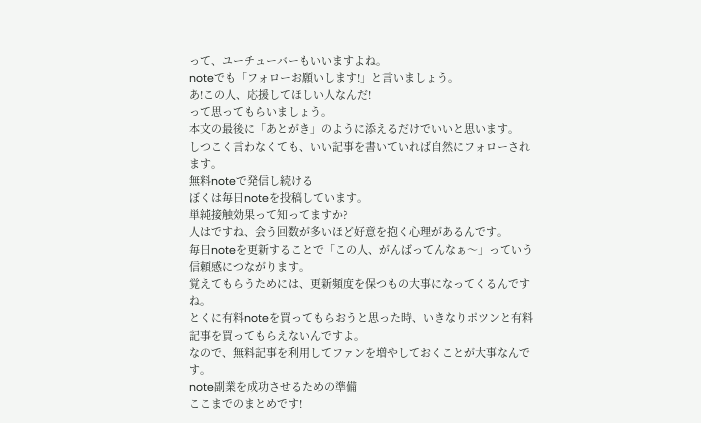って、ユーチューバーもいいますよね。
noteでも「フォローお願いします!」と言いましょう。
あ!この人、応援してほしい人なんだ!
って思ってもらいましょう。
本文の最後に「あとがき」のように添えるだけでいいと思います。
しつこく言わなくても、いい記事を書いていれば自然にフォローされます。
無料noteで発信し続ける
ぼくは毎日noteを投稿しています。
単純接触効果って知ってますか?
人はですね、会う回数が多いほど好意を抱く心理があるんです。
毎日noteを更新することで「この人、がんばってんなぁ〜」っていう信頼感につながります。
覚えてもらうためには、更新頻度を保つもの大事になってくるんですね。
とくに有料noteを買ってもらおうと思った時、いきなりポツンと有料記事を買ってもらえないんですよ。
なので、無料記事を利用してファンを増やしておくことが大事なんです。
note副業を成功させるための準備
ここまでのまとめです!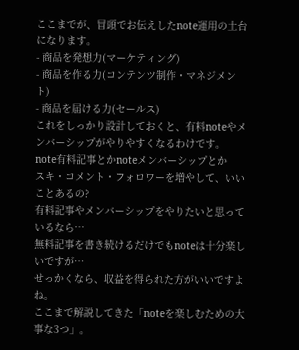ここまでが、冒頭でお伝えしたnote運用の土台になります。
- 商品を発想力(マーケティング)
- 商品を作る力(コンテンツ制作・マネジメント)
- 商品を届ける力(セールス)
これをしっかり設計しておくと、有料noteやメンバーシップがやりやすくなるわけです。
note有料記事とかnoteメンバーシップとか
スキ・コメント・フォロワーを増やして、いいことあるの?
有料記事やメンバーシップをやりたいと思っているなら…
無料記事を書き続けるだけでもnoteは十分楽しいですが…
せっかくなら、収益を得られた方がいいですよね。
ここまで解説してきた「noteを楽しむための大事な3つ」。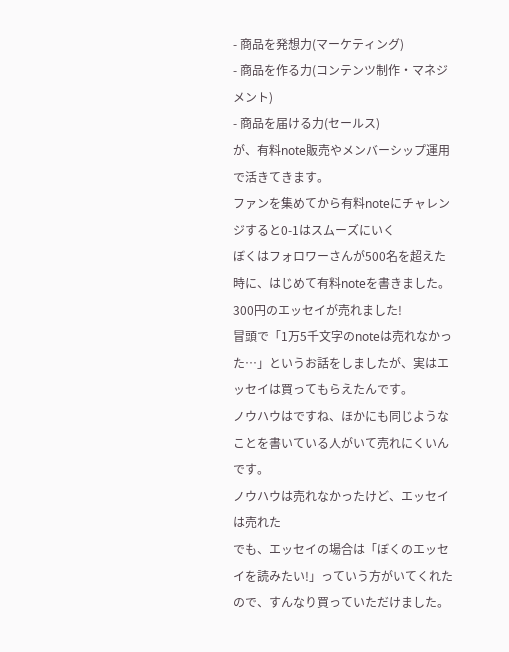- 商品を発想力(マーケティング)
- 商品を作る力(コンテンツ制作・マネジメント)
- 商品を届ける力(セールス)
が、有料note販売やメンバーシップ運用で活きてきます。
ファンを集めてから有料noteにチャレンジすると0-1はスムーズにいく
ぼくはフォロワーさんが500名を超えた時に、はじめて有料noteを書きました。
300円のエッセイが売れました!
冒頭で「1万5千文字のnoteは売れなかった…」というお話をしましたが、実はエッセイは買ってもらえたんです。
ノウハウはですね、ほかにも同じようなことを書いている人がいて売れにくいんです。
ノウハウは売れなかったけど、エッセイは売れた
でも、エッセイの場合は「ぼくのエッセイを読みたい!」っていう方がいてくれたので、すんなり買っていただけました。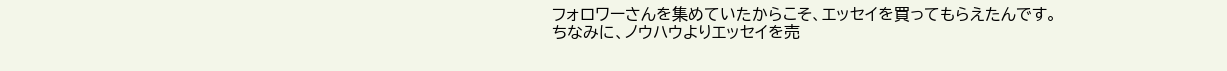フォロワーさんを集めていたからこそ、エッセイを買ってもらえたんです。
ちなみに、ノウハウよりエッセイを売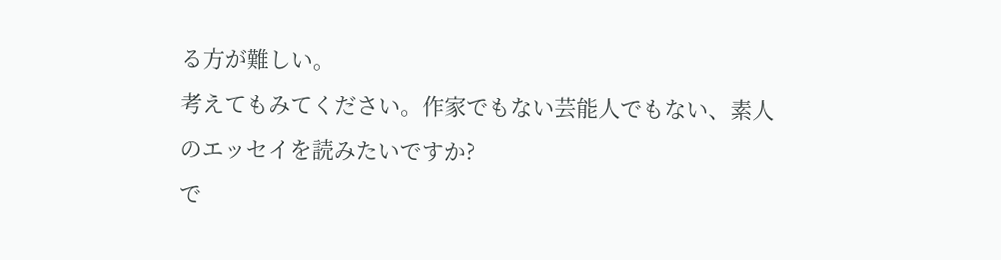る方が難しい。
考えてもみてください。作家でもない芸能人でもない、素人のエッセイを読みたいですか?
で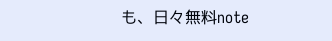も、日々無料note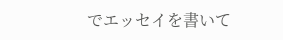でエッセイを書いて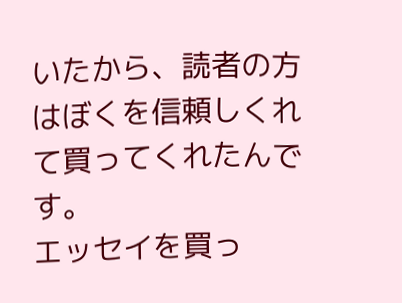いたから、読者の方はぼくを信頼しくれて買ってくれたんです。
エッセイを買っ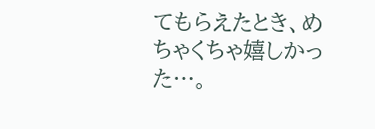てもらえたとき、めちゃくちゃ嬉しかった…。